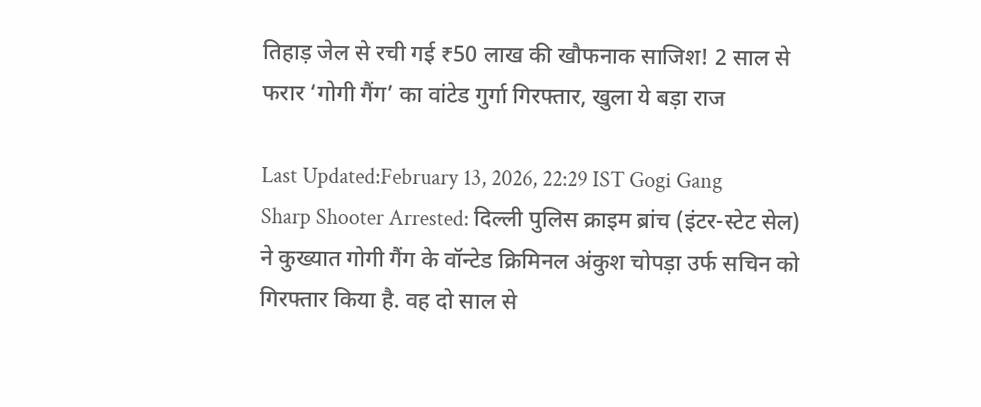तिहाड़ जेल से रची गई ₹50 लाख की खौफनाक साजिश! 2 साल से फरार ‘गोगी गैंग’ का वांटेड गुर्गा गिरफ्तार, खुला ये बड़ा राज

Last Updated:February 13, 2026, 22:29 IST Gogi Gang Sharp Shooter Arrested: दिल्ली पुलिस क्राइम ब्रांच (इंटर-स्टेट सेल) ने कुख्यात गोगी गैंग के वॉन्टेड क्रिमिनल अंकुश चोपड़ा उर्फ सचिन को गिरफ्तार किया है. वह दो साल से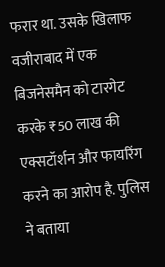फरार था. उसके खिलाफ वजीराबाद में एक बिजनेसमैन को टारगेट करके ₹50 लाख की एक्सटॉर्शन और फायरिंग करने का आरोप है. पुलिस ने बताया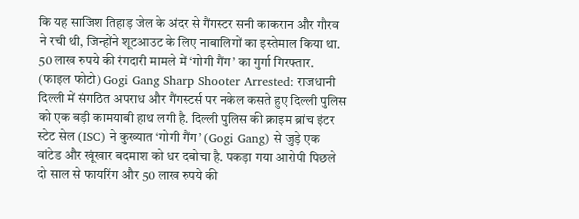कि यह साजिश तिहाड़ जेल के अंदर से गैंगस्टर सनी काकरान और गौरव ने रची थी, जिन्होंने शूटआउट के लिए नाबालिगों का इस्तेमाल किया था. 50 लाख रुपये की रंगदारी मामले में ‘गोगी गैंग’ का गुर्गा गिरफ्तार. (फाइल फोटो) Gogi Gang Sharp Shooter Arrested: राजधानी दिल्ली में संगठित अपराध और गैंगस्टर्स पर नकेल कसते हुए दिल्ली पुलिस को एक बड़ी कामयाबी हाथ लगी है. दिल्ली पुलिस की क्राइम ब्रांच इंटर स्टेट सेल (ISC) ने कुख्यात ‘गोगी गैंग’ (Gogi Gang) से जुड़े एक वांटेड और खूंखार बदमाश को धर दबोचा है. पकड़ा गया आरोपी पिछले दो साल से फायरिंग और 50 लाख रुपये की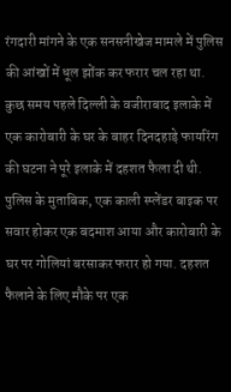रंगदारी मांगने के एक सनसनीखेज मामले में पुलिस की आंखों में धूल झोंक कर फरार चल रहा था. कुछ समय पहले दिल्ली के वजीराबाद इलाके में एक कारोबारी के घर के बाहर दिनदहाड़े फायरिंग की घटना ने पूरे इलाके में दहशत फैला दी थी. पुलिस के मुताबिक, एक काली स्प्लेंडर बाइक पर सवार होकर एक बदमाश आया और कारोबारी के घर पर गोलियां बरसाकर फरार हो गया. दहशत फैलाने के लिए मौके पर एक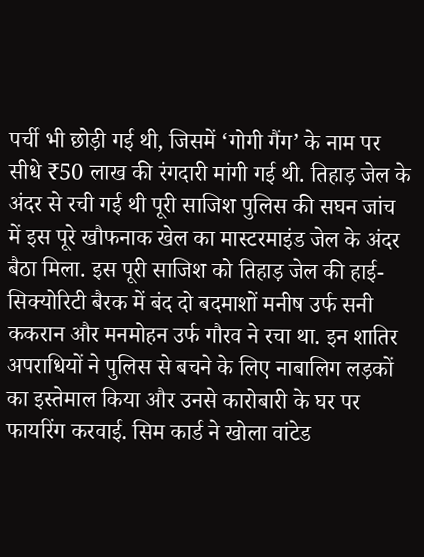पर्ची भी छोड़ी गई थी, जिसमें ‘गोगी गैंग’ के नाम पर सीधे ₹50 लाख की रंगदारी मांगी गई थी. तिहाड़ जेल के अंदर से रची गई थी पूरी साजिश पुलिस की सघन जांच में इस पूरे खौफनाक खेल का मास्टरमाइंड जेल के अंदर बैठा मिला. इस पूरी साजिश को तिहाड़ जेल की हाई-सिक्योरिटी बैरक में बंद दो बदमाशों मनीष उर्फ सनी ककरान और मनमोहन उर्फ गौरव ने रचा था. इन शातिर अपराधियों ने पुलिस से बचने के लिए नाबालिग लड़कों का इस्तेमाल किया और उनसे कारोबारी के घर पर फायरिंग करवाई. सिम कार्ड ने खोला वांटेड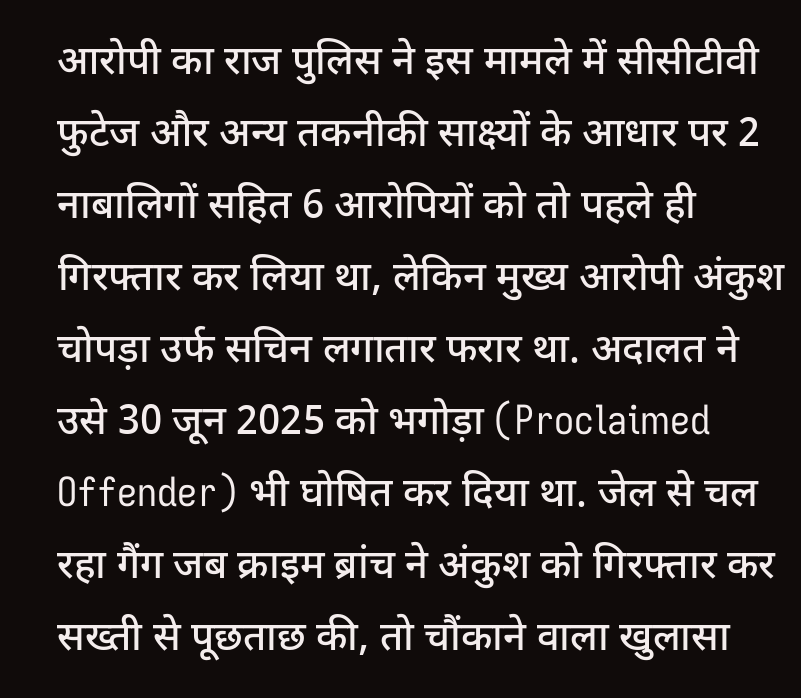आरोपी का राज पुलिस ने इस मामले में सीसीटीवी फुटेज और अन्य तकनीकी साक्ष्यों के आधार पर 2 नाबालिगों सहित 6 आरोपियों को तो पहले ही गिरफ्तार कर लिया था, लेकिन मुख्य आरोपी अंकुश चोपड़ा उर्फ सचिन लगातार फरार था. अदालत ने उसे 30 जून 2025 को भगोड़ा (Proclaimed Offender) भी घोषित कर दिया था. जेल से चल रहा गैंग जब क्राइम ब्रांच ने अंकुश को गिरफ्तार कर सख्ती से पूछताछ की, तो चौंकाने वाला खुलासा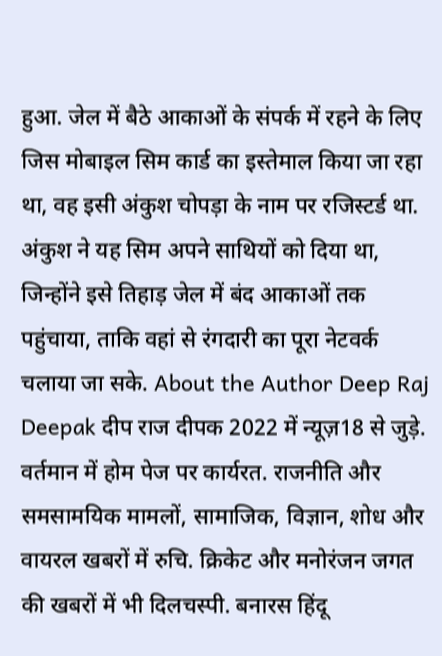हुआ. जेल में बैठे आकाओं के संपर्क में रहने के लिए जिस मोबाइल सिम कार्ड का इस्तेमाल किया जा रहा था, वह इसी अंकुश चोपड़ा के नाम पर रजिस्टर्ड था. अंकुश ने यह सिम अपने साथियों को दिया था, जिन्होंने इसे तिहाड़ जेल में बंद आकाओं तक पहुंचाया, ताकि वहां से रंगदारी का पूरा नेटवर्क चलाया जा सके. About the Author Deep Raj Deepak दीप राज दीपक 2022 में न्यूज़18 से जुड़े. वर्तमान में होम पेज पर कार्यरत. राजनीति और समसामयिक मामलों, सामाजिक, विज्ञान, शोध और वायरल खबरों में रुचि. क्रिकेट और मनोरंजन जगत की खबरों में भी दिलचस्पी. बनारस हिंदू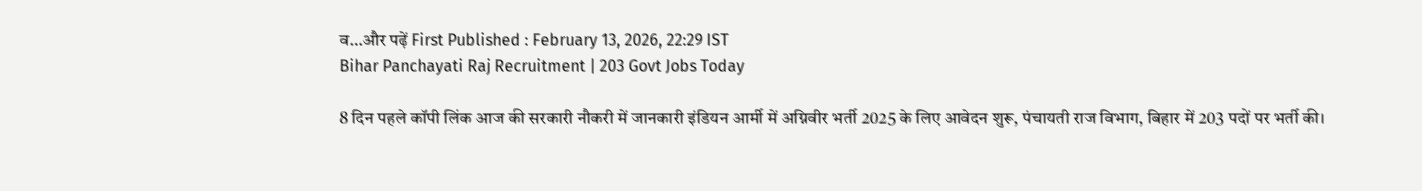व…और पढ़ें First Published : February 13, 2026, 22:29 IST
Bihar Panchayati Raj Recruitment | 203 Govt Jobs Today

8 दिन पहले कॉपी लिंक आज की सरकारी नौकरी में जानकारी इंडियन आर्मी में अग्निवीर भर्ती 2025 के लिए आवेदन शुरू, पंचायती राज विभाग, बिहार में 203 पदों पर भर्ती की।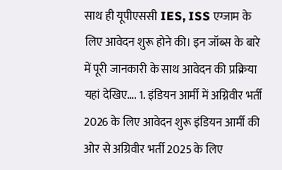साथ ही यूपीएससी IES, ISS एग्जाम के लिए आवेदन शुरू होने की। इन जॉब्स के बारे में पूरी जानकारी के साथ आवेदन की प्रक्रिया यहां देखिए…. 1. इंडियन आर्मी में अग्निवीर भर्ती 2026 के लिए आवेदन शुरू इंडियन आर्मी की ओर से अग्रिवीर भर्ती 2025 के लिए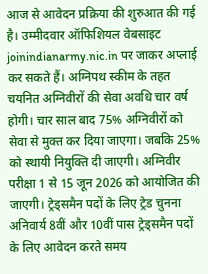आज से आवेदन प्रक्रिया की शुरुआत की गई है। उम्मीदवार ऑफिशियल वेबसाइट joinindianarmy.nic.in पर जाकर अप्लाई कर सकते हैं। अग्निपथ स्कीम के तहत चयनित अग्निवीरों की सेवा अवधि चार वर्ष होगी। चार साल बाद 75% अग्निवीरों को सेवा से मुक्त कर दिया जाएगा। जबकि 25% को स्थायी नियुक्ति दी जाएगी। अग्निवीर परीक्षा 1 से 15 जून 2026 को आयोजित की जाएगी। ट्रेड्समैन पदों के लिए ट्रेड चुनना अनिवार्य 8वीं और 10वीं पास ट्रेड्समैन पदों के लिए आवेदन करते समय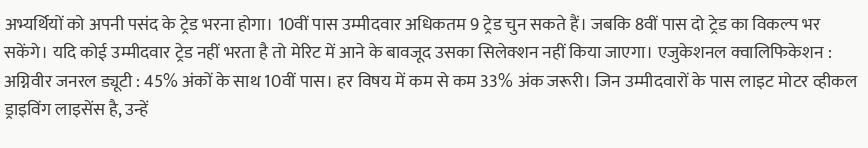अभ्यर्थियों को अपनी पसंद के ट्रेड भरना होगा। 10वीं पास उम्मीदवार अधिकतम 9 ट्रेड चुन सकते हैं। जबकि 8वीं पास दो ट्रेड का विकल्प भर सकेंगे। यदि कोई उम्मीदवार ट्रेड नहीं भरता है तो मेरिट में आने के बावजूद उसका सिलेक्शन नहीं किया जाएगा। एजुकेशनल क्वालिफिकेशन : अग्निवीर जनरल ड्यूटी : 45% अंकों के साथ 10वीं पास। हर विषय में कम से कम 33% अंक जरूरी। जिन उम्मीदवारों के पास लाइट मोटर व्हीकल ड्राइविंग लाइसेंस है, उन्हें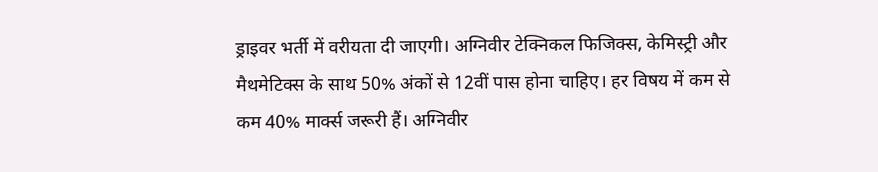ड्राइवर भर्ती में वरीयता दी जाएगी। अग्निवीर टेक्निकल फिजिक्स, केमिस्ट्री और मैथमेटिक्स के साथ 50% अंकों से 12वीं पास होना चाहिए। हर विषय में कम से कम 40% मार्क्स जरूरी हैं। अग्निवीर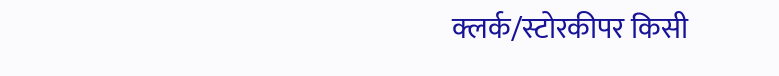क्लर्क/स्टोरकीपर किसी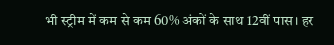भी स्ट्रीम में कम से कम 60% अंकों के साथ 12वीं पास। हर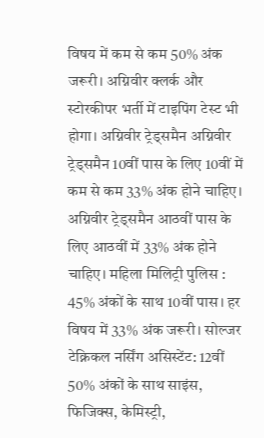विषय में कम से कम 50% अंक जरूरी। अग्निवीर क्लर्क और स्टोरकीपर भर्ती में टाइपिंग टेस्ट भी होगा। अग्निवीर ट्रेड्समैन अग्निवीर ट्रेड्समैन 10वीं पास के लिए 10वीं में कम से कम 33% अंक होने चाहिए। अग्निवीर ट्रेड्समैन आठवीं पास के लिए आठवीं में 33% अंक होने चाहिए। महिला मिलिट्री पुलिस : 45% अंकों के साथ 10वीं पास। हर विषय में 33% अंक जरूरी। सोल्जर टेक्निकल नर्सिंग असिस्टेंट: 12वीं 50% अंकों के साथ साइंस, फिजिक्स, केमिस्ट्री,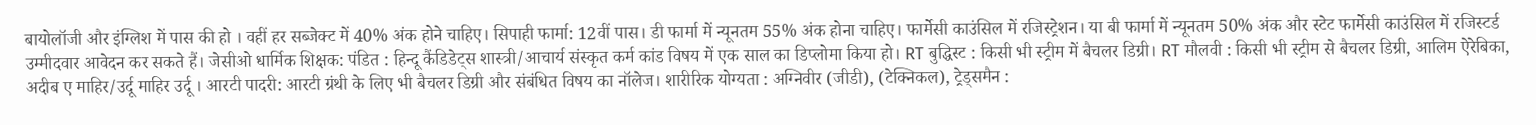बायोलॉजी और इंग्लिश में पास की हो । वहीं हर सब्जेक्ट में 40% अंक होने चाहिए। सिपाही फार्मा: 12वीं पास। डी फार्मा में न्यूनतम 55% अंक होना चाहिए। फार्मेसी काउंसिल में रजिस्ट्रेशन। या बी फार्मा में न्यूनतम 50% अंक और स्टेट फार्मेसी काउंसिल में रजिस्टर्ड उम्मीदवार आवेदन कर सकते हैं। जेसीओ धार्मिक शिक्षक: पंडित : हिन्दू कैंडिडेट्स शास्त्री/आचार्य संस्कृत कर्म कांड विषय में एक साल का डिप्लोमा किया हो। RT बुद्धिस्ट : किसी भी स्ट्रीम में बैचलर डिग्री। RT मौलवी : किसी भी स्ट्रीम से बैचलर डिग्री, आलिम ऐरेबिका, अदीब ए माहिर/उर्दू माहिर उर्दू । आरटी पादरी: आरटी ग्रंथी के लिए भी बैचलर डिग्री और संबंधित विषय का नॉलेज। शारीरिक योग्यता : अग्निवीर (जीडी), (टेक्निकल), ट्रेड्समैन :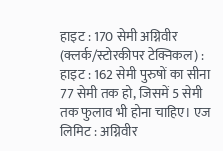हाइट : 170 सेमी अग्निवीर (क्लर्क/स्टोरकीपर टेक्निकल) : हाइट : 162 सेमी पुरुषों का सीना 77 सेमी तक हो, जिसमें 5 सेमी तक फुलाव भी होना चाहिए। एज लिमिट : अग्निवीर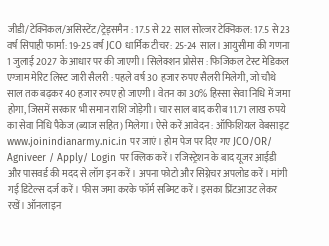जीडी/टेक्निकल/असिस्टेंट/ट्रेड्समैन : 17.5 से 22 साल सोल्जर टेक्निकल: 17.5 से 23 वर्ष सिपाही फार्मा: 19-25 वर्ष JCO धार्मिक टीचर: 25-24 साल। आयुसीमा की गणना 1 जुलाई 2027 के आधार पर की जाएगी। सिलेक्शन प्रोसेस : फिजिकल टेस्ट मेडिकल एग्जाम मेरिट लिस्ट जारी सैलरी : पहले वर्ष 30 हजार रुपए सैलरी मिलेगी, जो चौथे साल तक बढ़कर 40 हजार रुपए हो जाएगी। वेतन का 30% हिस्सा सेवा निधि में जमा होगा, जिसमें सरकार भी समान राशि जोड़ेगी। चार साल बाद करीब 11.71 लाख रुपये का सेवा निधि पैकेज (ब्याज सहित) मिलेगा। ऐसे करें आवेदन : ऑफिशियल वेबसाइट www.joinindianarmy.nic.in पर जाएं। होम पेज पर दिए गए JCO/OR/ Agniveer / Apply/ Login पर क्लिक करें। रजिस्ट्रेशन के बाद यूजर आईडी और पासवर्ड की मदद से लॉग इन करें। अपना फोटो और सिग्नेचर अपलोड करें। मांगी गई डिटेल्स दर्ज करें। फीस जमा करके फॉर्म सब्मिट करें। इसका प्रिंटआउट लेकर रखें। ऑनलाइन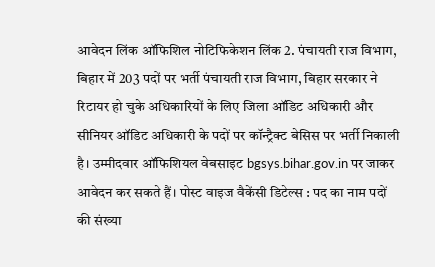आवेदन लिंक ऑफिशिल नोटिफिकेशन लिंक 2. पंचायती राज विभाग, बिहार में 203 पदों पर भर्ती पंचायती राज विभाग, बिहार सरकार ने रिटायर हो चुके अधिकारियों के लिए जिला ऑडिट अधिकारी और सीनियर ऑडिट अधिकारी के पदों पर कॉन्ट्रैक्ट बेसिस पर भर्ती निकाली है। उम्मीदवार ऑफिशियल वेबसाइट bgsys.bihar.gov.in पर जाकर आवेदन कर सकते हैं। पोस्ट वाइज वैकेंसी डिटेल्स : पद का नाम पदों की संख्या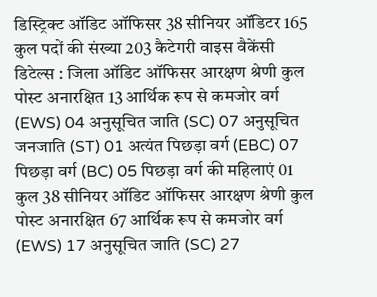डिस्ट्रिक्ट ऑडिट ऑफिसर 38 सीनियर ऑडिटर 165 कुल पदों की संख्या 203 कैटेगरी वाइस वैकेंसी डिटेल्स : जिला ऑडिट ऑफिसर आरक्षण श्रेणी कुल पोस्ट अनारक्षित 13 आर्थिक रूप से कमजोर वर्ग (EWS) 04 अनुसूचित जाति (SC) 07 अनुसूचित जनजाति (ST) 01 अत्यंत पिछड़ा वर्ग (EBC) 07 पिछड़ा वर्ग (BC) 05 पिछड़ा वर्ग की महिलाएं 01 कुल 38 सीनियर ऑडिट ऑफिसर आरक्षण श्रेणी कुल पोस्ट अनारक्षित 67 आर्थिक रूप से कमजोर वर्ग (EWS) 17 अनुसूचित जाति (SC) 27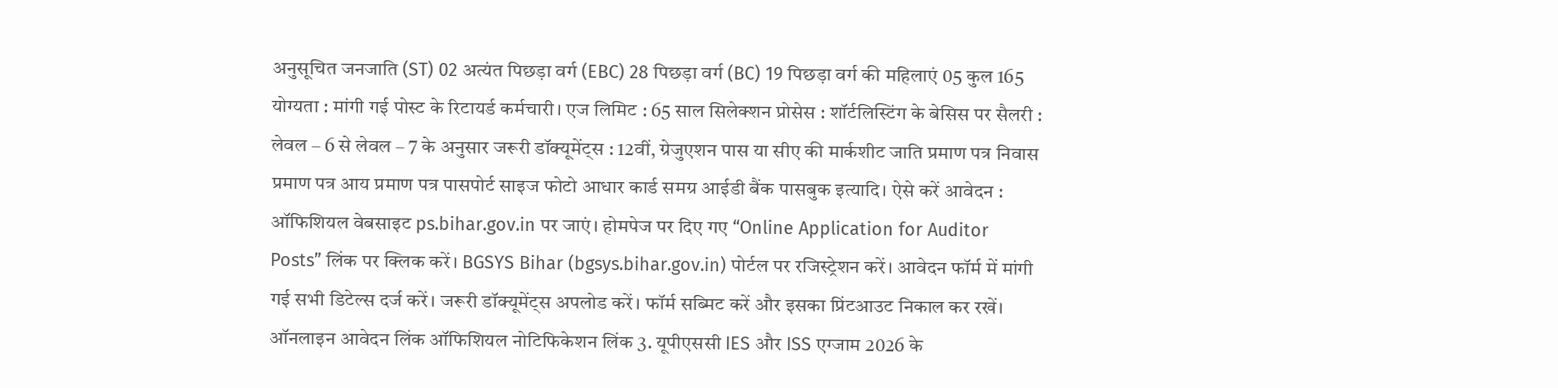अनुसूचित जनजाति (ST) 02 अत्यंत पिछड़ा वर्ग (EBC) 28 पिछड़ा वर्ग (BC) 19 पिछड़ा वर्ग की महिलाएं 05 कुल 165 योग्यता : मांगी गई पोस्ट के रिटायर्ड कर्मचारी। एज लिमिट : 65 साल सिलेक्शन प्रोसेस : शॉर्टलिस्टिंग के बेसिस पर सैलरी : लेवल – 6 से लेवल – 7 के अनुसार जरूरी डॉक्यूमेंट्स : 12वीं, ग्रेजुएशन पास या सीए की मार्कशीट जाति प्रमाण पत्र निवास प्रमाण पत्र आय प्रमाण पत्र पासपोर्ट साइज फोटो आधार कार्ड समग्र आईडी बैंक पासबुक इत्यादि। ऐसे करें आवेदन : ऑफिशियल वेबसाइट ps.bihar.gov.in पर जाएं। होमपेज पर दिए गए “Online Application for Auditor Posts” लिंक पर क्लिक करें। BGSYS Bihar (bgsys.bihar.gov.in) पोर्टल पर रजिस्ट्रेशन करें। आवेदन फॉर्म में मांगी गई सभी डिटेल्स दर्ज करें। जरूरी डॉक्यूमेंट्स अपलोड करें। फॉर्म सब्मिट करें और इसका प्रिंटआउट निकाल कर रखें। ऑनलाइन आवेदन लिंक ऑफिशियल नोटिफिकेशन लिंक 3. यूपीएससी IES और ISS एग्जाम 2026 के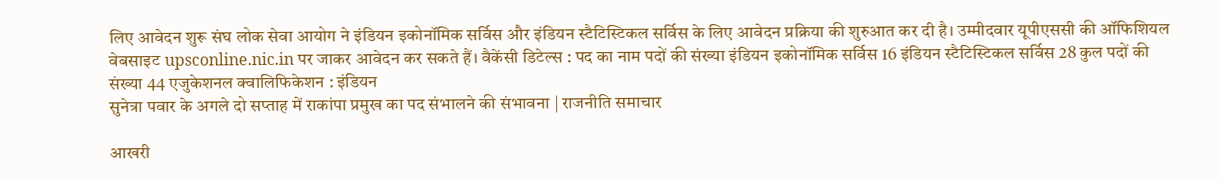लिए आवेदन शुरू संघ लोक सेवा आयोग ने इंडियन इकोनॉमिक सर्विस और इंडियन स्टैटिस्टिकल सर्विस के लिए आवेदन प्रक्रिया की शुरुआत कर दी है। उम्मीदवार यूपीएससी की ऑफिशियल वेबसाइट upsconline.nic.in पर जाकर आवेदन कर सकते हैं। वैकेंसी डिटेल्स : पद का नाम पदों की संख्या इंडियन इकोनॉमिक सर्विस 16 इंडियन स्टैटिस्टिकल सर्विस 28 कुल पदों की संख्या 44 एजुकेशनल क्वालिफिकेशन : इंडियन
सुनेत्रा पवार के अगले दो सप्ताह में राकांपा प्रमुख का पद संभालने की संभावना | राजनीति समाचार

आखरी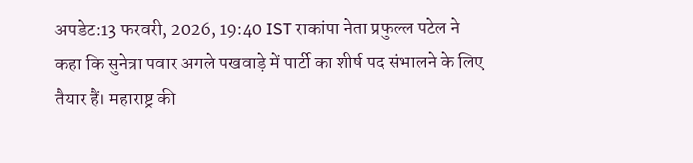अपडेट:13 फरवरी, 2026, 19:40 IST राकांपा नेता प्रफुल्ल पटेल ने कहा कि सुनेत्रा पवार अगले पखवाड़े में पार्टी का शीर्ष पद संभालने के लिए तैयार हैं। महाराष्ट्र की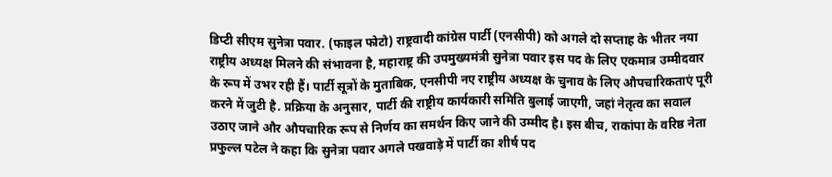डिप्टी सीएम सुनेत्रा पवार. (फाइल फोटो) राष्ट्रवादी कांग्रेस पार्टी (एनसीपी) को अगले दो सप्ताह के भीतर नया राष्ट्रीय अध्यक्ष मिलने की संभावना है, महाराष्ट्र की उपमुख्यमंत्री सुनेत्रा पवार इस पद के लिए एकमात्र उम्मीदवार के रूप में उभर रही हैं। पार्टी सूत्रों के मुताबिक, एनसीपी नए राष्ट्रीय अध्यक्ष के चुनाव के लिए औपचारिकताएं पूरी करने में जुटी है. प्रक्रिया के अनुसार, पार्टी की राष्ट्रीय कार्यकारी समिति बुलाई जाएगी, जहां नेतृत्व का सवाल उठाए जाने और औपचारिक रूप से निर्णय का समर्थन किए जाने की उम्मीद है। इस बीच, राकांपा के वरिष्ठ नेता प्रफुल्ल पटेल ने कहा कि सुनेत्रा पवार अगले पखवाड़े में पार्टी का शीर्ष पद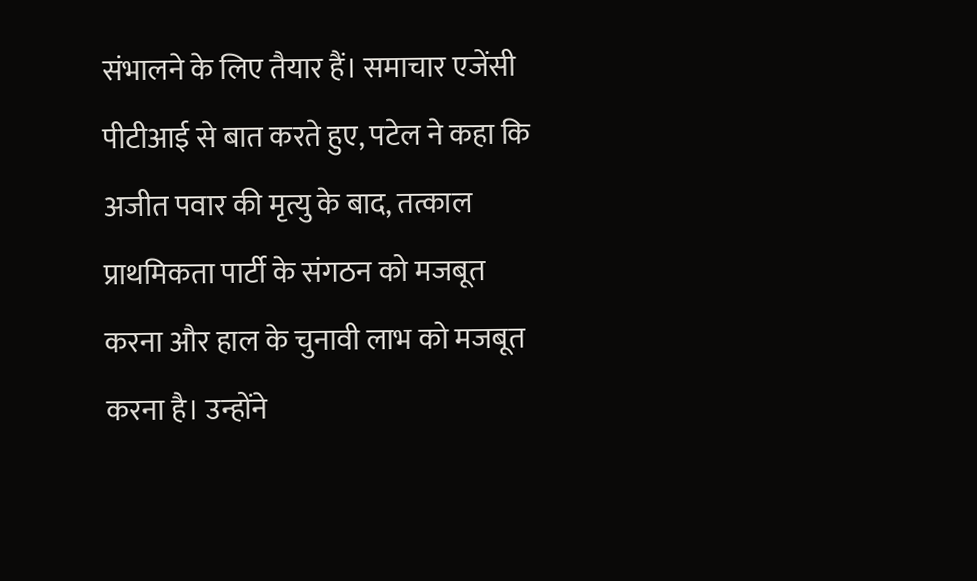संभालने के लिए तैयार हैं। समाचार एजेंसी पीटीआई से बात करते हुए, पटेल ने कहा कि अजीत पवार की मृत्यु के बाद, तत्काल प्राथमिकता पार्टी के संगठन को मजबूत करना और हाल के चुनावी लाभ को मजबूत करना है। उन्होंने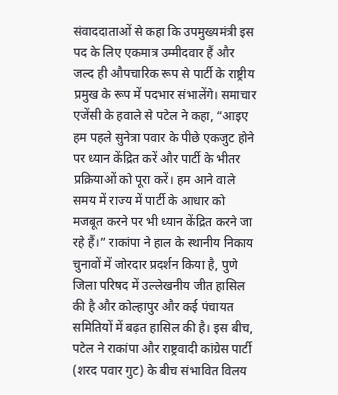संवाददाताओं से कहा कि उपमुख्यमंत्री इस पद के लिए एकमात्र उम्मीदवार हैं और जल्द ही औपचारिक रूप से पार्टी के राष्ट्रीय प्रमुख के रूप में पदभार संभालेंगे। समाचार एजेंसी के हवाले से पटेल ने कहा, “आइए हम पहले सुनेत्रा पवार के पीछे एकजुट होने पर ध्यान केंद्रित करें और पार्टी के भीतर प्रक्रियाओं को पूरा करें। हम आने वाले समय में राज्य में पार्टी के आधार को मजबूत करने पर भी ध्यान केंद्रित करने जा रहे हैं।” राकांपा ने हाल के स्थानीय निकाय चुनावों में जोरदार प्रदर्शन किया है, पुणे जिला परिषद में उल्लेखनीय जीत हासिल की है और कोल्हापुर और कई पंचायत समितियों में बढ़त हासिल की है। इस बीच, पटेल ने राकांपा और राष्ट्रवादी कांग्रेस पार्टी (शरद पवार गुट) के बीच संभावित विलय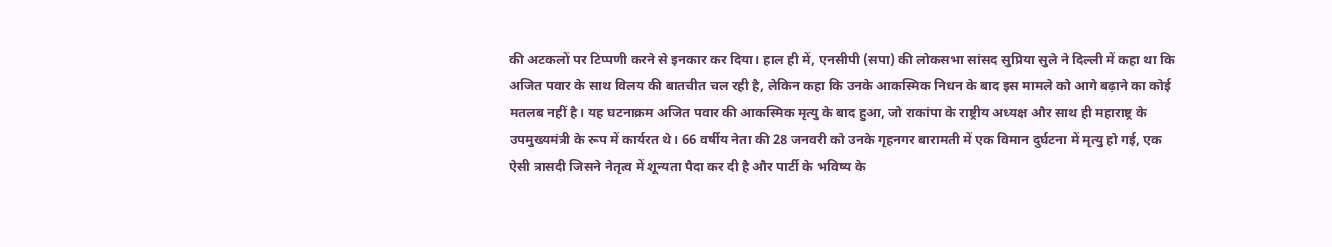की अटकलों पर टिप्पणी करने से इनकार कर दिया। हाल ही में, एनसीपी (सपा) की लोकसभा सांसद सुप्रिया सुले ने दिल्ली में कहा था कि अजित पवार के साथ विलय की बातचीत चल रही है, लेकिन कहा कि उनके आकस्मिक निधन के बाद इस मामले को आगे बढ़ाने का कोई मतलब नहीं है। यह घटनाक्रम अजित पवार की आकस्मिक मृत्यु के बाद हुआ, जो राकांपा के राष्ट्रीय अध्यक्ष और साथ ही महाराष्ट्र के उपमुख्यमंत्री के रूप में कार्यरत थे। 66 वर्षीय नेता की 28 जनवरी को उनके गृहनगर बारामती में एक विमान दुर्घटना में मृत्यु हो गई, एक ऐसी त्रासदी जिसने नेतृत्व में शून्यता पैदा कर दी है और पार्टी के भविष्य के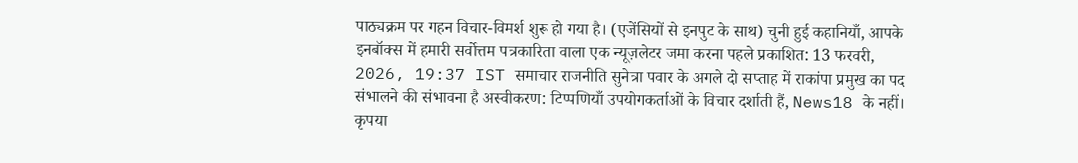पाठ्यक्रम पर गहन विचार-विमर्श शुरू हो गया है। (एजेंसियों से इनपुट के साथ) चुनी हुई कहानियाँ, आपके इनबॉक्स में हमारी सर्वोत्तम पत्रकारिता वाला एक न्यूज़लेटर जमा करना पहले प्रकाशित: 13 फरवरी, 2026, 19:37 IST समाचार राजनीति सुनेत्रा पवार के अगले दो सप्ताह में राकांपा प्रमुख का पद संभालने की संभावना है अस्वीकरण: टिप्पणियाँ उपयोगकर्ताओं के विचार दर्शाती हैं, News18 के नहीं। कृपया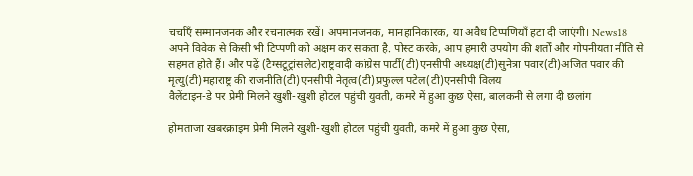चर्चाएँ सम्मानजनक और रचनात्मक रखें। अपमानजनक, मानहानिकारक, या अवैध टिप्पणियाँ हटा दी जाएंगी। News18 अपने विवेक से किसी भी टिप्पणी को अक्षम कर सकता है. पोस्ट करके, आप हमारी उपयोग की शर्तों और गोपनीयता नीति से सहमत होते हैं। और पढ़ें (टैग्सटूट्रांसलेट)राष्ट्रवादी कांग्रेस पार्टी(टी)एनसीपी अध्यक्ष(टी)सुनेत्रा पवार(टी)अजित पवार की मृत्यु(टी)महाराष्ट्र की राजनीति(टी)एनसीपी नेतृत्व(टी)प्रफुल्ल पटेल(टी)एनसीपी विलय
वैलेंटाइन-डे पर प्रेमी मिलने खुशी-खुशी होटल पहुंची युवती, कमरे में हुआ कुछ ऐसा, बालकनी से लगा दी छलांग

होमताजा खबरक्राइम प्रेमी मिलने खुशी-खुशी होटल पहुंची युवती, कमरे में हुआ कुछ ऐसा,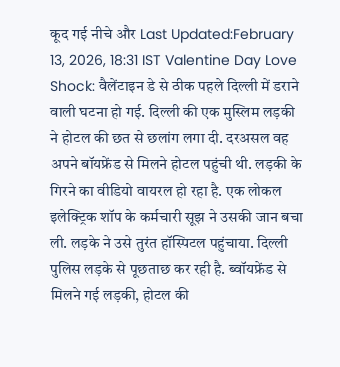कूद गई नीचे और Last Updated:February 13, 2026, 18:31 IST Valentine Day Love Shock: वैलेंटाइन डे से ठीक पहले दिल्ली में डराने वाली घटना हो गई. दिल्ली की एक मुस्लिम लड़की ने होटल की छत से छलांग लगा दी. दरअसल वह अपने बॉयफ्रेंड से मिलने होटल पहुंची थी. लड़की के गिरने का वीडियो वायरल हो रहा है. एक लोकल इलेक्ट्रिक शॉप के कर्मचारी सूझ ने उसकी जान बचा ली. लड़के ने उसे तुरंत हॉस्पिटल पहुंचाया. दिल्ली पुलिस लड़के से पूछताछ कर रही है. ब्वॉयफ्रेंड से मिलने गई लड़की, होटल की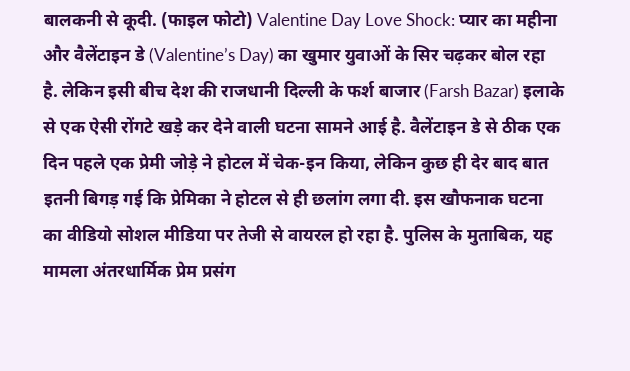बालकनी से कूदी. (फाइल फोटो) Valentine Day Love Shock: प्यार का महीना और वैलेंटाइन डे (Valentine’s Day) का खुमार युवाओं के सिर चढ़कर बोल रहा है. लेकिन इसी बीच देश की राजधानी दिल्ली के फर्श बाजार (Farsh Bazar) इलाके से एक ऐसी रोंगटे खड़े कर देने वाली घटना सामने आई है. वैलेंटाइन डे से ठीक एक दिन पहले एक प्रेमी जोड़े ने होटल में चेक-इन किया, लेकिन कुछ ही देर बाद बात इतनी बिगड़ गई कि प्रेमिका ने होटल से ही छलांग लगा दी. इस खौफनाक घटना का वीडियो सोशल मीडिया पर तेजी से वायरल हो रहा है. पुलिस के मुताबिक, यह मामला अंतरधार्मिक प्रेम प्रसंग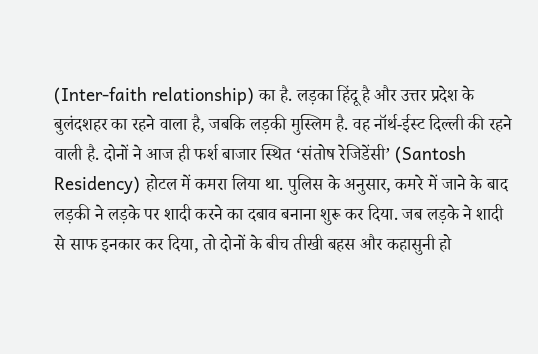(Inter-faith relationship) का है. लड़का हिंदू है और उत्तर प्रदेश के बुलंदशहर का रहने वाला है, जबकि लड़की मुस्लिम है. वह नॉर्थ-ईस्ट दिल्ली की रहने वाली है. दोनों ने आज ही फर्श बाजार स्थित ‘संतोष रेजिडेंसी’ (Santosh Residency) होटल में कमरा लिया था. पुलिस के अनुसार, कमरे में जाने के बाद लड़की ने लड़के पर शादी करने का दबाव बनाना शुरू कर दिया. जब लड़के ने शादी से साफ इनकार कर दिया, तो दोनों के बीच तीखी बहस और कहासुनी हो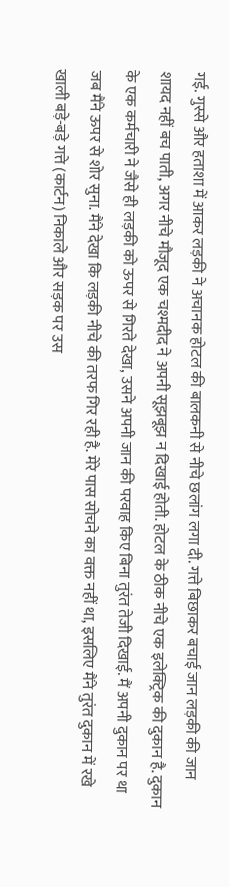गई. गुस्से और हताशा में आकर लड़की ने अचानक होटल की बालकनी से नीचे छलांग लगा दी. गत्ते बिछाकर बचाई जान लड़की की जान शायद नहीं बच पाती, अगर नीचे मौजूद एक चश्मदीद ने अपनी सूझबूझ न दिखाई होती. होटल के ठीक नीचे एक इलेक्ट्रिक की दुकान है. दुकान के एक कर्मचारी ने जैसे ही लड़की को ऊपर से गिरते देखा, उसने अपनी जान की परवाह किए बिना तुरंत तेजी दिखाई. मैं अपनी दुकान पर था जब मैंने ऊपर से शोर सुना. मैंने देखा कि लड़की नीचे की तरफ गिर रही है. मेरे पास सोचने का वक्त नहीं था, इसलिए मैंने तुरंत दुकान में रखे खाली बड़े-बड़े गत्ते (कार्टन) निकाले और सड़क पर उस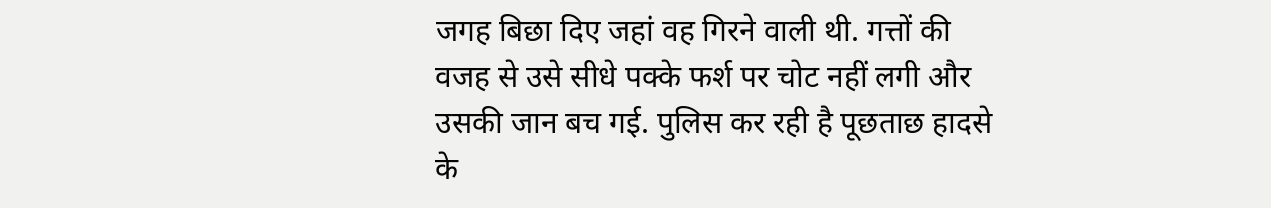जगह बिछा दिए जहां वह गिरने वाली थी. गत्तों की वजह से उसे सीधे पक्के फर्श पर चोट नहीं लगी और उसकी जान बच गई. पुलिस कर रही है पूछताछ हादसे के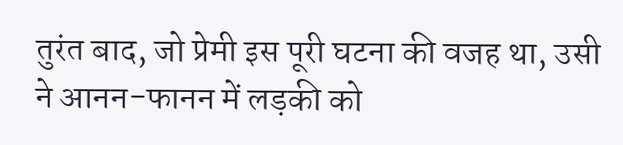तुरंत बाद, जो प्रेमी इस पूरी घटना की वजह था, उसी ने आनन-फानन में लड़की को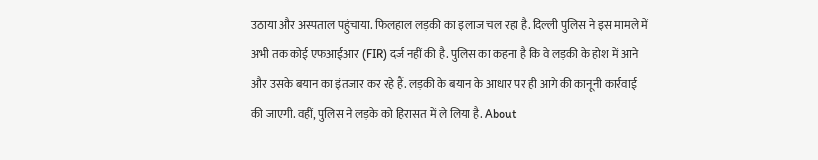उठाया और अस्पताल पहुंचाया. फिलहाल लड़की का इलाज चल रहा है. दिल्ली पुलिस ने इस मामले में अभी तक कोई एफआईआर (FIR) दर्ज नहीं की है. पुलिस का कहना है कि वे लड़की के होश में आने और उसके बयान का इंतजार कर रहे हैं. लड़की के बयान के आधार पर ही आगे की कानूनी कार्रवाई की जाएगी. वहीं, पुलिस ने लड़के को हिरासत में ले लिया है. About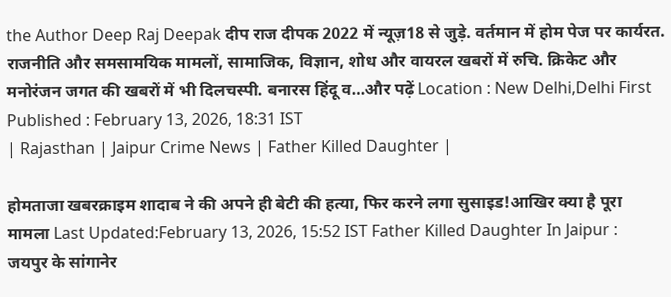the Author Deep Raj Deepak दीप राज दीपक 2022 में न्यूज़18 से जुड़े. वर्तमान में होम पेज पर कार्यरत. राजनीति और समसामयिक मामलों, सामाजिक, विज्ञान, शोध और वायरल खबरों में रुचि. क्रिकेट और मनोरंजन जगत की खबरों में भी दिलचस्पी. बनारस हिंदू व…और पढ़ें Location : New Delhi,Delhi First Published : February 13, 2026, 18:31 IST
| Rajasthan | Jaipur Crime News | Father Killed Daughter |

होमताजा खबरक्राइम शादाब ने की अपने ही बेटी की हत्या, फिर करने लगा सुसाइड!आखिर क्या है पूरा मामला Last Updated:February 13, 2026, 15:52 IST Father Killed Daughter In Jaipur : जयपुर के सांगानेर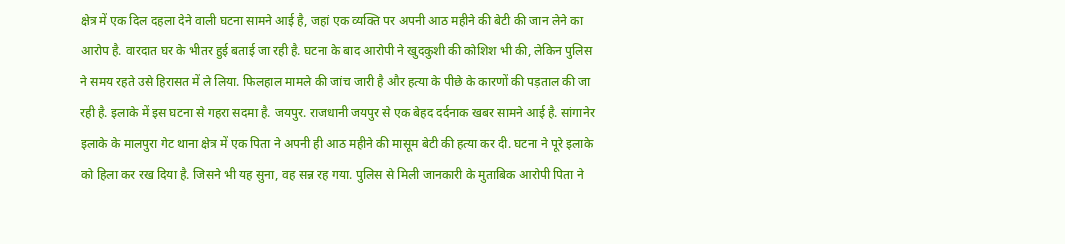क्षेत्र में एक दिल दहला देने वाली घटना सामने आई है, जहां एक व्यक्ति पर अपनी आठ महीने की बेटी की जान लेने का आरोप है. वारदात घर के भीतर हुई बताई जा रही है. घटना के बाद आरोपी ने खुदकुशी की कोशिश भी की, लेकिन पुलिस ने समय रहते उसे हिरासत में ले लिया. फिलहाल मामले की जांच जारी है और हत्या के पीछे के कारणों की पड़ताल की जा रही है. इलाके में इस घटना से गहरा सदमा है. जयपुर. राजधानी जयपुर से एक बेहद दर्दनाक खबर सामने आई है. सांगानेर इलाके के मालपुरा गेट थाना क्षेत्र में एक पिता ने अपनी ही आठ महीने की मासूम बेटी की हत्या कर दी. घटना ने पूरे इलाके को हिला कर रख दिया है. जिसने भी यह सुना, वह सन्न रह गया. पुलिस से मिली जानकारी के मुताबिक आरोपी पिता ने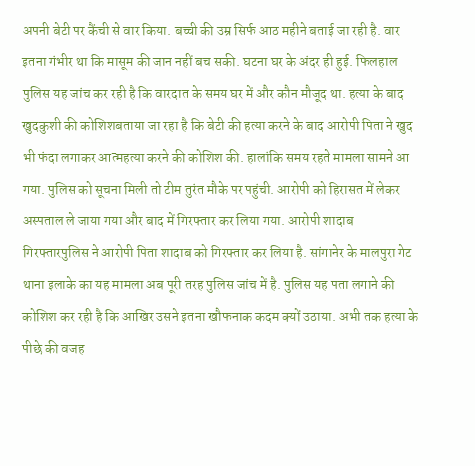अपनी बेटी पर कैंची से वार किया. बच्ची की उम्र सिर्फ आठ महीने बताई जा रही है. वार इतना गंभीर था कि मासूम की जान नहीं बच सकी. घटना घर के अंदर ही हुई. फिलहाल पुलिस यह जांच कर रही है कि वारदात के समय घर में और कौन मौजूद था. हत्या के बाद खुदकुशी की कोशिशबताया जा रहा है कि बेटी की हत्या करने के बाद आरोपी पिता ने खुद भी फंदा लगाकर आत्महत्या करने की कोशिश की. हालांकि समय रहते मामला सामने आ गया. पुलिस को सूचना मिली तो टीम तुरंत मौके पर पहुंची. आरोपी को हिरासत में लेकर अस्पताल ले जाया गया और बाद में गिरफ्तार कर लिया गया. आरोपी शादाब गिरफ्तारपुलिस ने आरोपी पिता शादाब को गिरफ्तार कर लिया है. सांगानेर के मालपुरा गेट थाना इलाके का यह मामला अब पूरी तरह पुलिस जांच में है. पुलिस यह पता लगाने की कोशिश कर रही है कि आखिर उसने इतना खौफनाक कदम क्यों उठाया. अभी तक हत्या के पीछे की वजह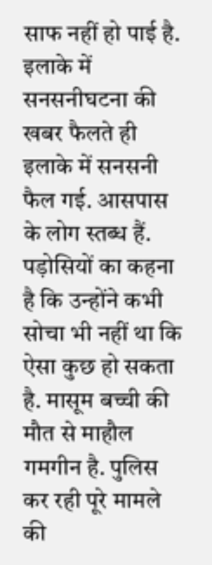साफ नहीं हो पाई है. इलाके में सनसनीघटना की खबर फैलते ही इलाके में सनसनी फैल गई. आसपास के लोग स्तब्ध हैं. पड़ोसियों का कहना है कि उन्होंने कभी सोचा भी नहीं था कि ऐसा कुछ हो सकता है. मासूम बच्ची की मौत से माहौल गमगीन है. पुलिस कर रही पूरे मामले की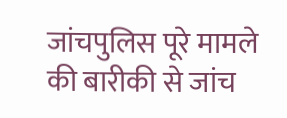जांचपुलिस पूरे मामले की बारीकी से जांच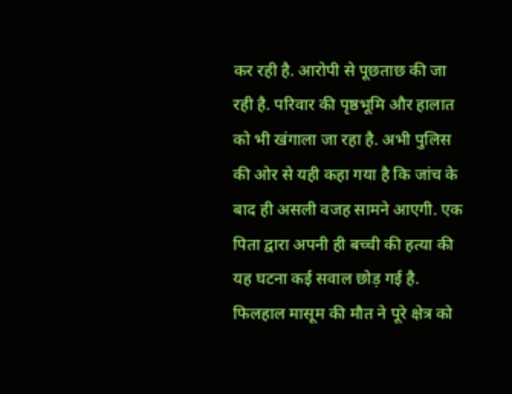कर रही है. आरोपी से पूछताछ की जा रही है. परिवार की पृष्ठभूमि और हालात को भी खंगाला जा रहा है. अभी पुलिस की ओर से यही कहा गया है कि जांच के बाद ही असली वजह सामने आएगी. एक पिता द्वारा अपनी ही बच्ची की हत्या की यह घटना कई सवाल छोड़ गई है. फिलहाल मासूम की मौत ने पूरे क्षेत्र को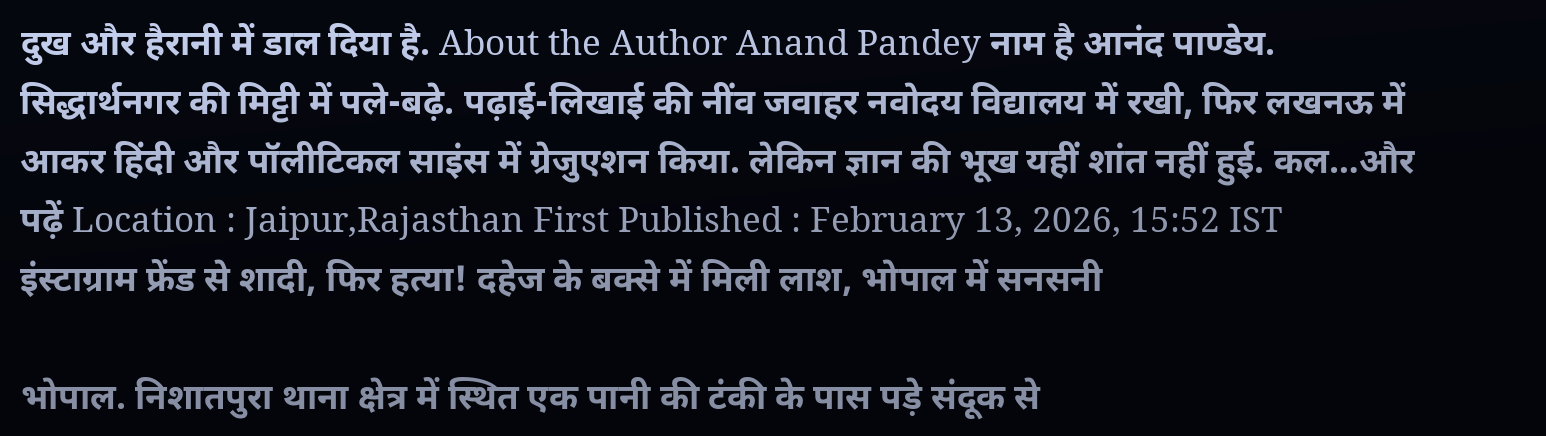दुख और हैरानी में डाल दिया है. About the Author Anand Pandey नाम है आनंद पाण्डेय. सिद्धार्थनगर की मिट्टी में पले-बढ़े. पढ़ाई-लिखाई की नींव जवाहर नवोदय विद्यालय में रखी, फिर लखनऊ में आकर हिंदी और पॉलीटिकल साइंस में ग्रेजुएशन किया. लेकिन ज्ञान की भूख यहीं शांत नहीं हुई. कल…और पढ़ें Location : Jaipur,Rajasthan First Published : February 13, 2026, 15:52 IST
इंस्टाग्राम फ्रेंड से शादी, फिर हत्या! दहेज के बक्से में मिली लाश, भोपाल में सनसनी

भोपाल. निशातपुरा थाना क्षेत्र में स्थित एक पानी की टंकी के पास पड़े संदूक से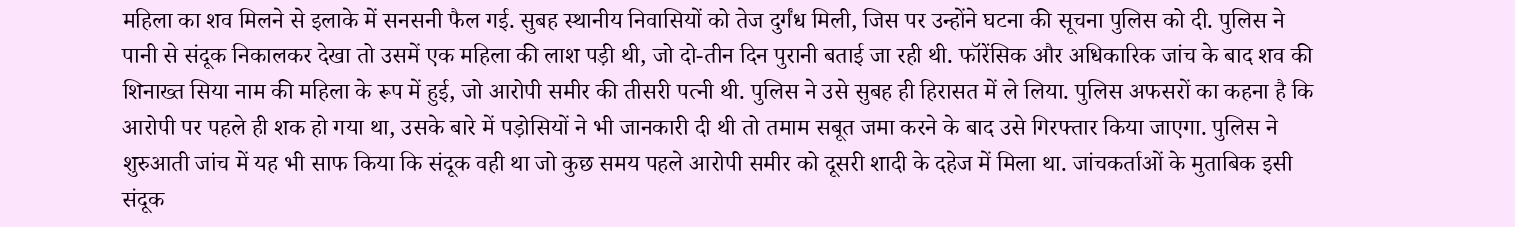महिला का शव मिलने से इलाके में सनसनी फैल गई. सुबह स्थानीय निवासियों को तेज दुर्गंध मिली, जिस पर उन्होंने घटना की सूचना पुलिस को दी. पुलिस ने पानी से संदूक निकालकर देखा तो उसमें एक महिला की लाश पड़ी थी, जो दो-तीन दिन पुरानी बताई जा रही थी. फॉरेंसिक और अधिकारिक जांच के बाद शव की शिनाख्त सिया नाम की महिला के रूप में हुई, जो आरोपी समीर की तीसरी पत्नी थी. पुलिस ने उसे सुबह ही हिरासत में ले लिया. पुलिस अफसरों का कहना है कि आरोपी पर पहले ही शक हो गया था, उसके बारे में पड़ोसियों ने भी जानकारी दी थी तो तमाम सबूत जमा करने के बाद उसे गिरफ्तार किया जाएगा. पुलिस ने शुरुआती जांच में यह भी साफ किया कि संदूक वही था जो कुछ समय पहले आरोपी समीर को दूसरी शादी के दहेज में मिला था. जांचकर्ताओं के मुताबिक इसी संदूक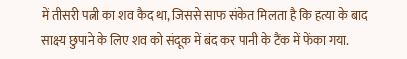में तीसरी पत्नी का शव कैद था, जिससे साफ संकेत मिलता है कि हत्या के बाद साक्ष्य छुपाने के लिए शव को संदूक में बंद कर पानी के टैंक में फेंका गया.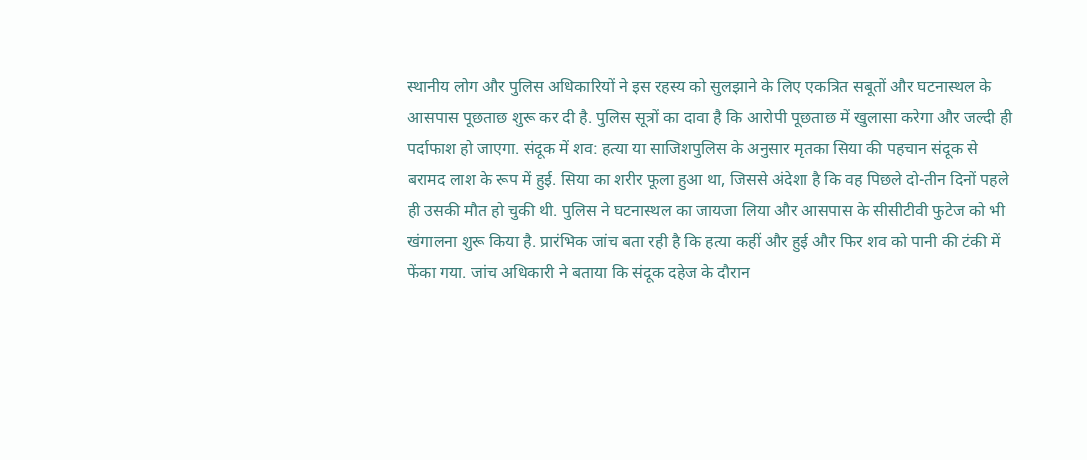स्थानीय लोग और पुलिस अधिकारियों ने इस रहस्य को सुलझाने के लिए एकत्रित सबूतों और घटनास्थल के आसपास पूछताछ शुरू कर दी है. पुलिस सूत्रों का दावा है कि आरोपी पूछताछ में खुलासा करेगा और जल्दी ही पर्दाफाश हो जाएगा. संदूक में शव: हत्या या साजिशपुलिस के अनुसार मृतका सिया की पहचान संदूक से बरामद लाश के रूप में हुई. सिया का शरीर फूला हुआ था, जिससे अंदेशा है कि वह पिछले दो-तीन दिनों पहले ही उसकी मौत हो चुकी थी. पुलिस ने घटनास्थल का जायजा लिया और आसपास के सीसीटीवी फुटेज को भी खंगालना शुरू किया है. प्रारंभिक जांच बता रही है कि हत्या कहीं और हुई और फिर शव को पानी की टंकी में फेंका गया. जांच अधिकारी ने बताया कि संदूक दहेज के दौरान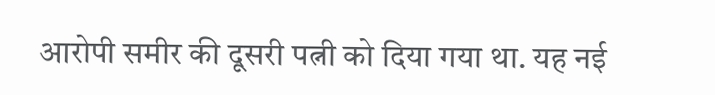आरोपी समीर की दूसरी पत्नी को दिया गया था. यह नई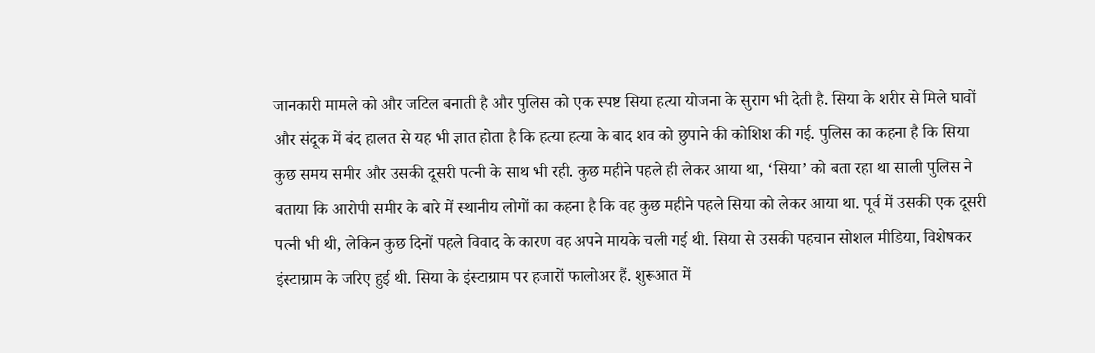जानकारी मामले को और जटिल बनाती है और पुलिस को एक स्पष्ट सिया हत्या योजना के सुराग भी देती है. सिया के शरीर से मिले घावों और संदूक में बंद हालत से यह भी ज्ञात होता है कि हत्या हत्या के बाद शव को छुपाने की कोशिश की गई. पुलिस का कहना है कि सिया कुछ समय समीर और उसकी दूसरी पत्नी के साथ भी रही. कुछ महीने पहले ही लेकर आया था, ‘सिया’ को बता रहा था साली पुलिस ने बताया कि आरोपी समीर के बारे में स्थानीय लोगों का कहना है कि वह कुछ महीने पहले सिया को लेकर आया था. पूर्व में उसकी एक दूसरी पत्नी भी थी, लेकिन कुछ दिनों पहले विवाद के कारण वह अपने मायके चली गई थी. सिया से उसकी पहचान सोशल मीडिया, विशेषकर इंस्टाग्राम के जरिए हुई थी. सिया के इंस्टाग्राम पर हजारों फालोअर हैं. शुरूआत में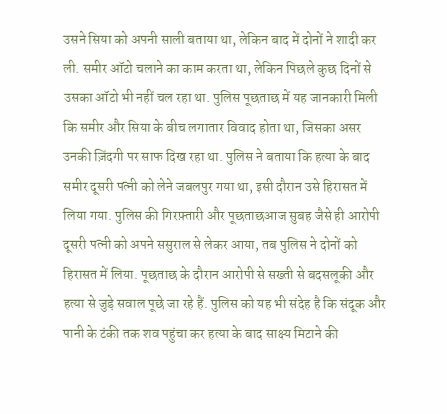उसने सिया को अपनी साली बताया था, लेकिन बाद में दोनों ने शादी कर ली. समीर ऑटो चलाने का काम करता था, लेकिन पिछले कुछ दिनों से उसका ऑटो भी नहीं चल रहा था. पुलिस पूछताछ में यह जानकारी मिली कि समीर और सिया के बीच लगातार विवाद होता था, जिसका असर उनकी ज़िंदगी पर साफ दिख रहा था. पुलिस ने बताया कि हत्या के बाद समीर दूसरी पत्नी को लेने जबलपुर गया था, इसी दौरान उसे हिरासत में लिया गया. पुलिस की गिरफ़्तारी और पूछताछआज सुबह जैसे ही आरोपी दूसरी पत्नी को अपने ससुराल से लेकर आया, तब पुलिस ने दोनों को हिरासत में लिया. पूछताछ के दौरान आरोपी से सख्ती से बदसलूकी और हत्या से जुड़े सवाल पूछे जा रहे हैं. पुलिस को यह भी संदेह है कि संदूक और पानी के टंकी तक शव पहुंचा कर हत्या के बाद साक्ष्य मिटाने की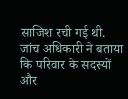साजिश रची गई थी. जांच अधिकारी ने बताया कि परिवार के सदस्यों और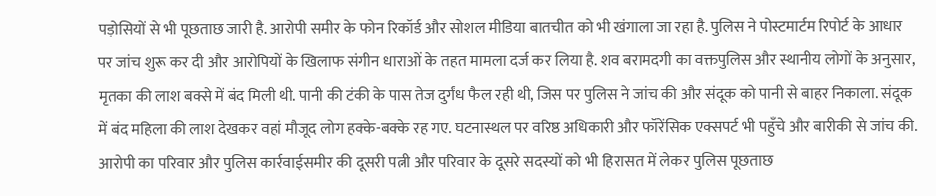पड़ोसियों से भी पूछताछ जारी है. आरोपी समीर के फोन रिकॉर्ड और सोशल मीडिया बातचीत को भी खंगाला जा रहा है. पुलिस ने पोस्टमार्टम रिपोर्ट के आधार पर जांच शुरू कर दी और आरोपियों के खिलाफ संगीन धाराओं के तहत मामला दर्ज कर लिया है. शव बरामदगी का वक्तपुलिस और स्थानीय लोगों के अनुसार, मृतका की लाश बक्से में बंद मिली थी. पानी की टंकी के पास तेज दुर्गंध फैल रही थी, जिस पर पुलिस ने जांच की और संदूक को पानी से बाहर निकाला. संदूक में बंद महिला की लाश देखकर वहां मौजूद लोग हक्के-बक्के रह गए. घटनास्थल पर वरिष्ठ अधिकारी और फॉरेंसिक एक्सपर्ट भी पहुँचे और बारीकी से जांच की. आरोपी का परिवार और पुलिस कार्रवाईसमीर की दूसरी पत्नी और परिवार के दूसरे सदस्यों को भी हिरासत में लेकर पुलिस पूछताछ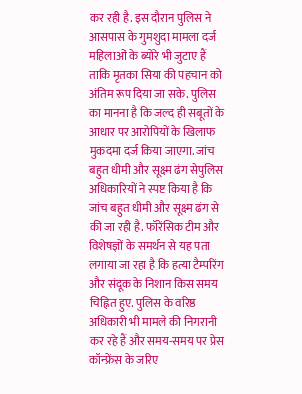कर रही है. इस दौरान पुलिस ने आसपास के गुमशुदा मामला दर्ज महिलाओं के ब्योरे भी जुटाए हैं ताकि मृतका सिया की पहचान को अंतिम रूप दिया जा सके. पुलिस का मानना है कि जल्द ही सबूतों के आधार पर आरोपियों के खिलाफ मुकदमा दर्ज किया जाएगा. जांच बहुत धीमी और सूक्ष्म ढंग सेपुलिस अधिकारियों ने स्पष्ट किया है कि जांच बहुत धीमी और सूक्ष्म ढंग से की जा रही है. फॉरेंसिक टीम और विशेषज्ञों के समर्थन से यह पता लगाया जा रहा है कि हत्या टैम्परिंग और संदूक के निशान किस समय चिह्नित हुए. पुलिस के वरिष्ठ अधिकारी भी मामले की निगरानी कर रहे हैं और समय-समय पर प्रेस कॉन्फ्रेंस के जरिए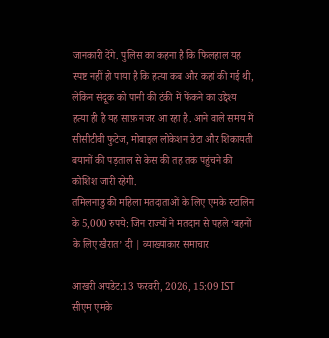जानकारी देंगे. पुलिस का कहना है कि फिलहाल यह स्पष्ट नहीं हो पाया है कि हत्या कब और कहां की गई थी, लेकिन संदूक को पानी की टंकी में फेंकने का उद्देश्य हत्या ही है यह साफ़ नजर आ रहा है. आने वाले समय में सीसीटीवी फुटेज, मोबाइल लोकेशन डेटा और शिकायती बयानों की पड़ताल से केस की तह तक पहुंचने की कोशिश जारी रहेगी.
तमिलनाडु की महिला मतदाताओं के लिए एमके स्टालिन के 5,000 रुपये: जिन राज्यों ने मतदान से पहले ‘बहनों के लिए खैरात’ दी | व्याख्याकार समाचार

आखरी अपडेट:13 फरवरी, 2026, 15:09 IST सीएम एमके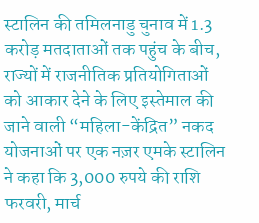स्टालिन की तमिलनाडु चुनाव में 1.3 करोड़ मतदाताओं तक पहुंच के बीच, राज्यों में राजनीतिक प्रतियोगिताओं को आकार देने के लिए इस्तेमाल की जाने वाली “महिला-केंद्रित” नकद योजनाओं पर एक नज़र एमके स्टालिन ने कहा कि 3,000 रुपये की राशि फरवरी, मार्च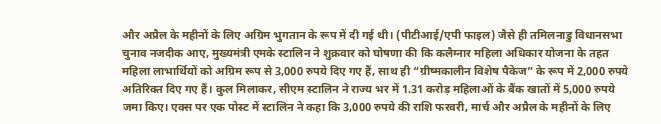और अप्रैल के महीनों के लिए अग्रिम भुगतान के रूप में दी गई थी। (पीटीआई/एपी फाइल) जैसे ही तमिलनाडु विधानसभा चुनाव नजदीक आए, मुख्यमंत्री एमके स्टालिन ने शुक्रवार को घोषणा की कि कलैग्नार महिला अधिकार योजना के तहत महिला लाभार्थियों को अग्रिम रूप से 3,000 रुपये दिए गए हैं, साथ ही “ग्रीष्मकालीन विशेष पैकेज” के रूप में 2,000 रुपये अतिरिक्त दिए गए हैं। कुल मिलाकर, सीएम स्टालिन ने राज्य भर में 1.31 करोड़ महिलाओं के बैंक खातों में 5,000 रुपये जमा किए। एक्स पर एक पोस्ट में स्टालिन ने कहा कि 3,000 रुपये की राशि फरवरी, मार्च और अप्रैल के महीनों के लिए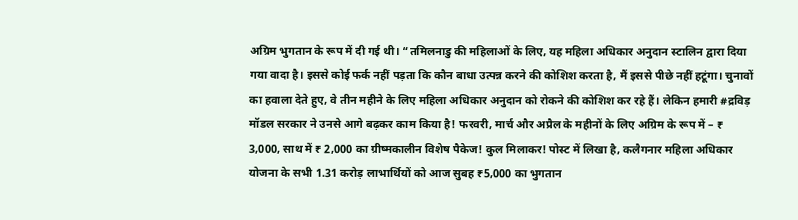अग्रिम भुगतान के रूप में दी गई थी। “तमिलनाडु की महिलाओं के लिए, यह महिला अधिकार अनुदान स्टालिन द्वारा दिया गया वादा है। इससे कोई फर्क नहीं पड़ता कि कौन बाधा उत्पन्न करने की कोशिश करता है, मैं इससे पीछे नहीं हटूंगा। चुनावों का हवाला देते हुए, वे तीन महीने के लिए महिला अधिकार अनुदान को रोकने की कोशिश कर रहे हैं। लेकिन हमारी #द्रविड़ मॉडल सरकार ने उनसे आगे बढ़कर काम किया है! फरवरी, मार्च और अप्रैल के महीनों के लिए अग्रिम के रूप में – ₹ 3,000, साथ में ₹ 2,000 का ग्रीष्मकालीन विशेष पैकेज! कुल मिलाकर! पोस्ट में लिखा है, कलैगनार महिला अधिकार योजना के सभी 1.31 करोड़ लाभार्थियों को आज सुबह ₹5,000 का भुगतान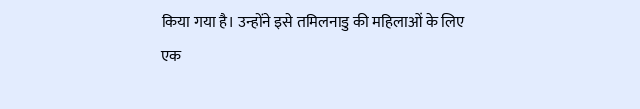किया गया है। उन्होंने इसे तमिलनाडु की महिलाओं के लिए एक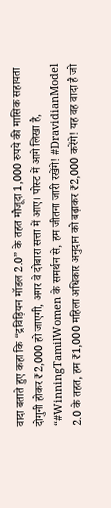वादा बताते हुए कहा कि “द्रविड़ियन मॉडल 2.0” के तहत मौजूदा 1,000 रुपये की मासिक सहायता दोगुनी होकर ₹2,000 हो जाएगी, अगर वे दोबारा सत्ता में आए। पोस्ट में आगे लिखा है, “#WinningTamilWomen के समर्थन से, हम जीतना जारी रखेंगे! #DravidianModel 2.0 के तहत, हम ₹1,000 महिला अधिकार अनुदान को बढ़ाकर ₹2,000 करेंगे! यह वह वादा है जो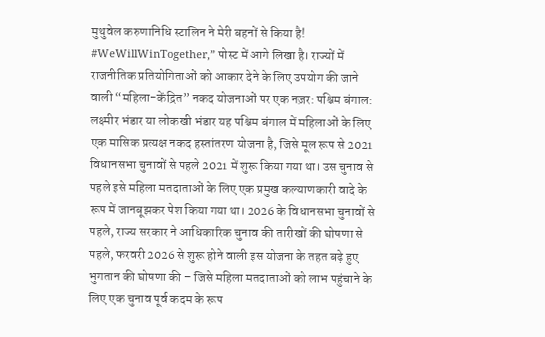मुथुवेल करुणानिधि स्टालिन ने मेरी बहनों से किया है! #WeWillWinTogether,” पोस्ट में आगे लिखा है। राज्यों में राजनीतिक प्रतियोगिताओं को आकार देने के लिए उपयोग की जाने वाली “महिला-केंद्रित” नकद योजनाओं पर एक नज़र: पश्चिम बंगाल: लक्ष्मीर भंडार या लोकखी भंडार यह पश्चिम बंगाल में महिलाओं के लिए एक मासिक प्रत्यक्ष नकद हस्तांतरण योजना है, जिसे मूल रूप से 2021 विधानसभा चुनावों से पहले 2021 में शुरू किया गया था। उस चुनाव से पहले इसे महिला मतदाताओं के लिए एक प्रमुख कल्याणकारी वादे के रूप में जानबूझकर पेश किया गया था। 2026 के विधानसभा चुनावों से पहले, राज्य सरकार ने आधिकारिक चुनाव की तारीखों की घोषणा से पहले, फरवरी 2026 से शुरू होने वाली इस योजना के तहत बढ़े हुए भुगतान की घोषणा की – जिसे महिला मतदाताओं को लाभ पहुंचाने के लिए एक चुनाव पूर्व कदम के रूप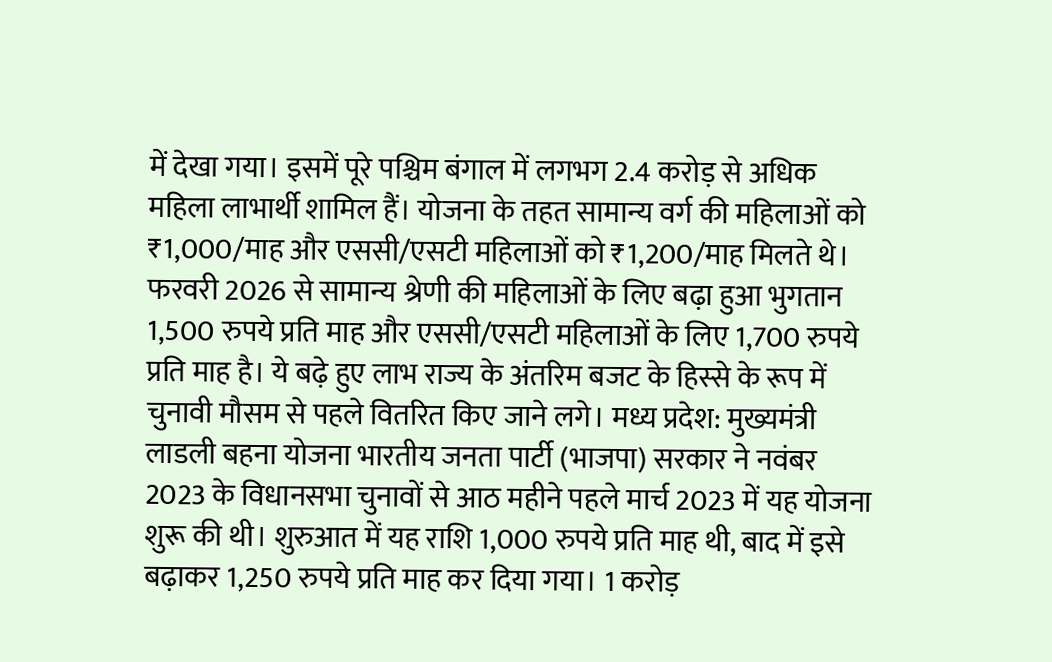में देखा गया। इसमें पूरे पश्चिम बंगाल में लगभग 2.4 करोड़ से अधिक महिला लाभार्थी शामिल हैं। योजना के तहत सामान्य वर्ग की महिलाओं को ₹1,000/माह और एससी/एसटी महिलाओं को ₹1,200/माह मिलते थे। फरवरी 2026 से सामान्य श्रेणी की महिलाओं के लिए बढ़ा हुआ भुगतान 1,500 रुपये प्रति माह और एससी/एसटी महिलाओं के लिए 1,700 रुपये प्रति माह है। ये बढ़े हुए लाभ राज्य के अंतरिम बजट के हिस्से के रूप में चुनावी मौसम से पहले वितरित किए जाने लगे। मध्य प्रदेश: मुख्यमंत्री लाडली बहना योजना भारतीय जनता पार्टी (भाजपा) सरकार ने नवंबर 2023 के विधानसभा चुनावों से आठ महीने पहले मार्च 2023 में यह योजना शुरू की थी। शुरुआत में यह राशि 1,000 रुपये प्रति माह थी, बाद में इसे बढ़ाकर 1,250 रुपये प्रति माह कर दिया गया। 1 करोड़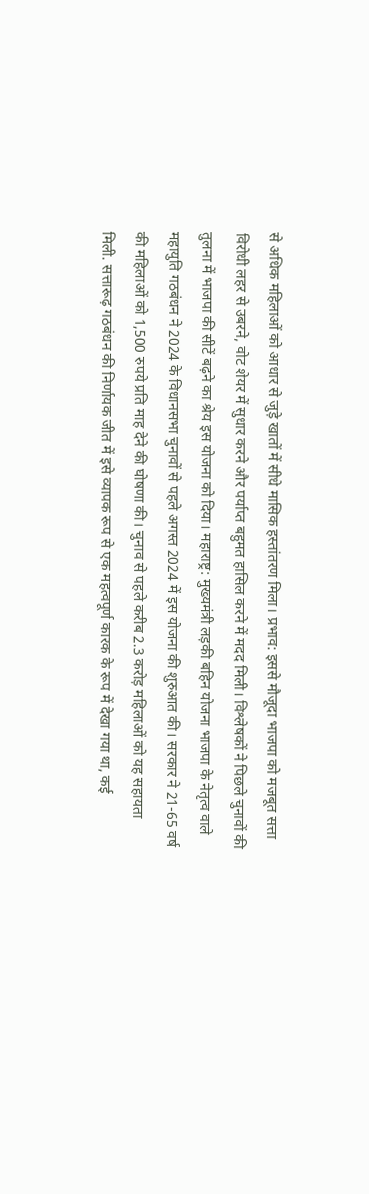से अधिक महिलाओं को आधार से जुड़े खातों में सीधे मासिक हस्तांतरण मिला। प्रभाव: इससे मौजूदा भाजपा को मजबूत सत्ता विरोधी लहर से उबरने, वोट शेयर में सुधार करने और पर्याप्त बहुमत हासिल करने में मदद मिली। विश्लेषकों ने पिछले चुनावों की तुलना में भाजपा की सीटें बढ़ने का श्रेय इस योजना को दिया। महाराष्ट्र: मुख्यमंत्री लड़की बहिन योजना भाजपा के नेतृत्व वाले महायुति गठबंधन ने 2024 के विधानसभा चुनावों से पहले अगस्त 2024 में इस योजना की शुरुआत की। सरकार ने 21-65 वर्ष की महिलाओं को 1,500 रुपये प्रति माह देने की घोषणा की। चुनाव से पहले करीब 2.3 करोड़ महिलाओं को यह सहायता मिली. सत्तारूढ़ गठबंधन की निर्णायक जीत में इसे व्यापक रूप से एक महत्वपूर्ण कारक के रूप में देखा गया था, कई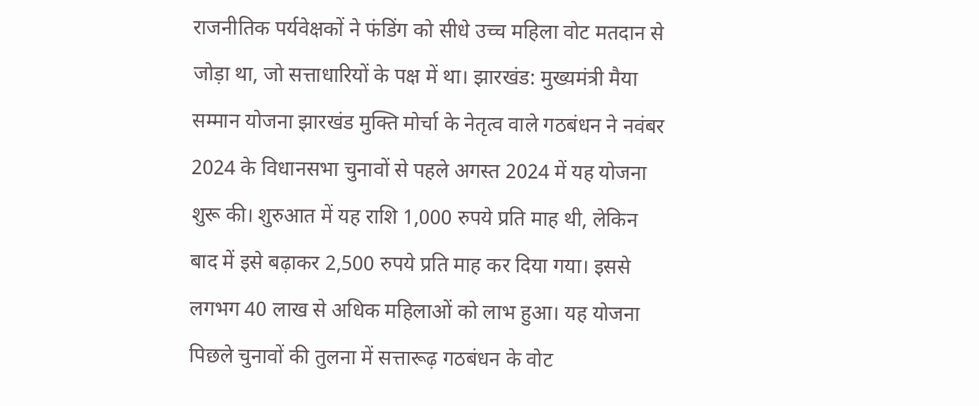राजनीतिक पर्यवेक्षकों ने फंडिंग को सीधे उच्च महिला वोट मतदान से जोड़ा था, जो सत्ताधारियों के पक्ष में था। झारखंड: मुख्यमंत्री मैया सम्मान योजना झारखंड मुक्ति मोर्चा के नेतृत्व वाले गठबंधन ने नवंबर 2024 के विधानसभा चुनावों से पहले अगस्त 2024 में यह योजना शुरू की। शुरुआत में यह राशि 1,000 रुपये प्रति माह थी, लेकिन बाद में इसे बढ़ाकर 2,500 रुपये प्रति माह कर दिया गया। इससे लगभग 40 लाख से अधिक महिलाओं को लाभ हुआ। यह योजना पिछले चुनावों की तुलना में सत्तारूढ़ गठबंधन के वोट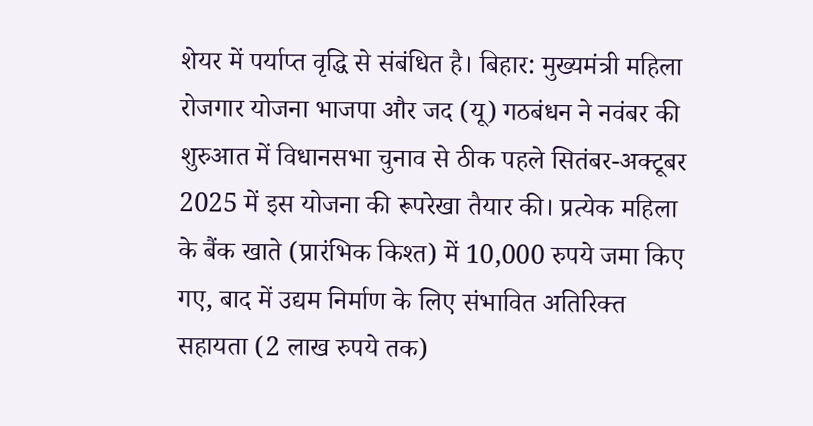शेयर में पर्याप्त वृद्धि से संबंधित है। बिहार: मुख्यमंत्री महिला रोजगार योजना भाजपा और जद (यू) गठबंधन ने नवंबर की शुरुआत में विधानसभा चुनाव से ठीक पहले सितंबर-अक्टूबर 2025 में इस योजना की रूपरेखा तैयार की। प्रत्येक महिला के बैंक खाते (प्रारंभिक किश्त) में 10,000 रुपये जमा किए गए, बाद में उद्यम निर्माण के लिए संभावित अतिरिक्त सहायता (2 लाख रुपये तक)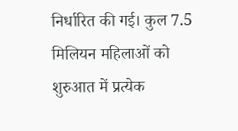निर्धारित की गई। कुल 7.5 मिलियन महिलाओं को शुरुआत में प्रत्येक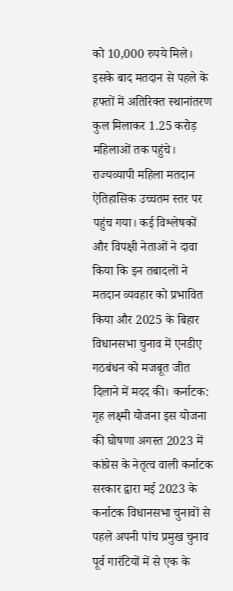को 10,000 रुपये मिले। इसके बाद मतदान से पहले के हफ्तों में अतिरिक्त स्थानांतरण कुल मिलाकर 1.25 करोड़ महिलाओं तक पहुंचे। राज्यव्यापी महिला मतदान ऐतिहासिक उच्चतम स्तर पर पहुंच गया। कई विश्लेषकों और विपक्षी नेताओं ने दावा किया कि इन तबादलों ने मतदान व्यवहार को प्रभावित किया और 2025 के बिहार विधानसभा चुनाव में एनडीए गठबंधन को मजबूत जीत दिलाने में मदद की। कर्नाटक: गृह लक्ष्मी योजना इस योजना की घोषणा अगस्त 2023 में कांग्रेस के नेतृत्व वाली कर्नाटक सरकार द्वारा मई 2023 के कर्नाटक विधानसभा चुनावों से पहले अपनी पांच प्रमुख चुनाव पूर्व गारंटियों में से एक के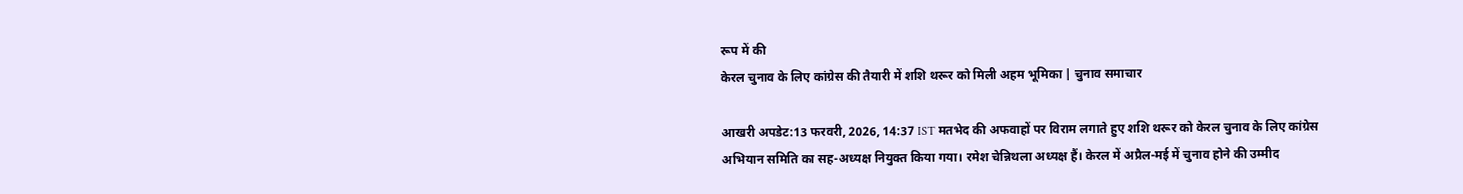रूप में की
केरल चुनाव के लिए कांग्रेस की तैयारी में शशि थरूर को मिली अहम भूमिका | चुनाव समाचार

आखरी अपडेट:13 फरवरी, 2026, 14:37 IST मतभेद की अफवाहों पर विराम लगाते हुए शशि थरूर को केरल चुनाव के लिए कांग्रेस अभियान समिति का सह-अध्यक्ष नियुक्त किया गया। रमेश चेन्निथला अध्यक्ष हैं। केरल में अप्रैल-मई में चुनाव होने की उम्मीद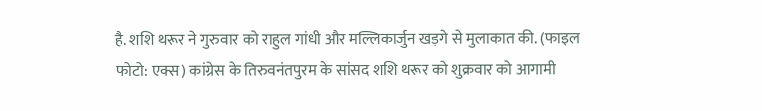है. शशि थरूर ने गुरुवार को राहुल गांधी और मल्लिकार्जुन खड़गे से मुलाकात की. (फाइल फोटो: एक्स) कांग्रेस के तिरुवनंतपुरम के सांसद शशि थरूर को शुक्रवार को आगामी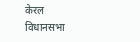केरल विधानसभा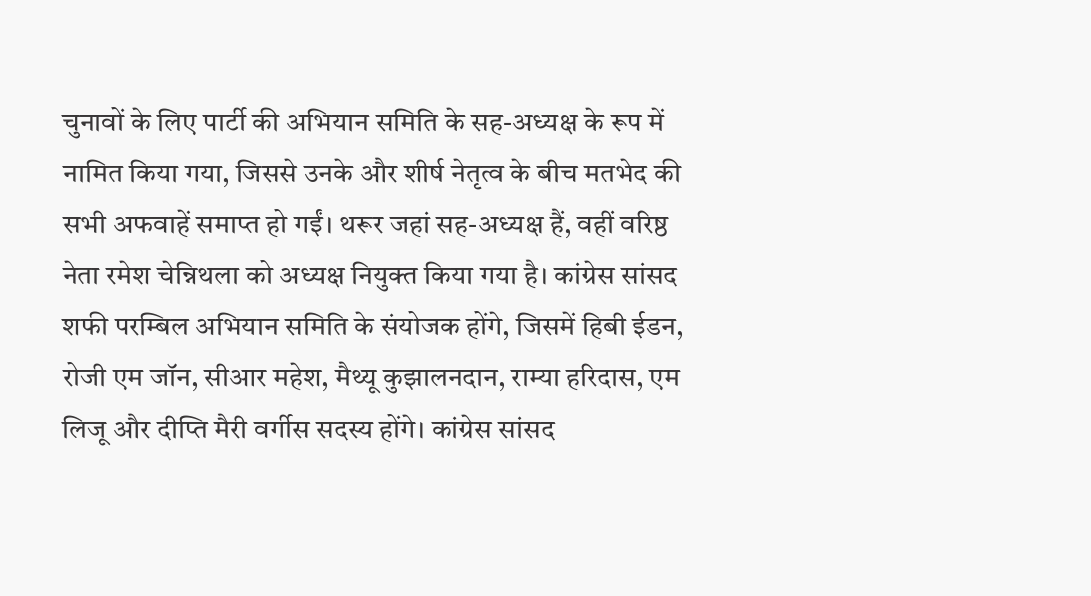चुनावों के लिए पार्टी की अभियान समिति के सह-अध्यक्ष के रूप में नामित किया गया, जिससे उनके और शीर्ष नेतृत्व के बीच मतभेद की सभी अफवाहें समाप्त हो गईं। थरूर जहां सह-अध्यक्ष हैं, वहीं वरिष्ठ नेता रमेश चेन्निथला को अध्यक्ष नियुक्त किया गया है। कांग्रेस सांसद शफी परम्बिल अभियान समिति के संयोजक होंगे, जिसमें हिबी ईडन, रोजी एम जॉन, सीआर महेश, मैथ्यू कुझालनदान, राम्या हरिदास, एम लिजू और दीप्ति मैरी वर्गीस सदस्य होंगे। कांग्रेस सांसद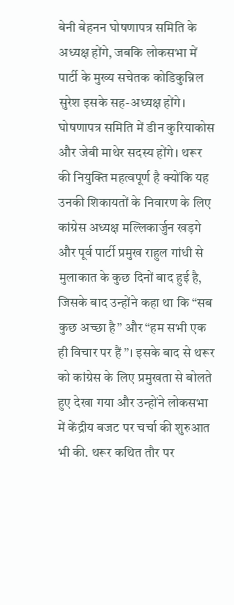बेनी बेहनन घोषणापत्र समिति के अध्यक्ष होंगे, जबकि लोकसभा में पार्टी के मुख्य सचेतक कोडिकुन्निल सुरेश इसके सह-अध्यक्ष होंगे। घोषणापत्र समिति में डीन कुरियाकोस और जेबी माथेर सदस्य होंगे। थरूर की नियुक्ति महत्वपूर्ण है क्योंकि यह उनकी शिकायतों के निवारण के लिए कांग्रेस अध्यक्ष मल्लिकार्जुन खड़गे और पूर्व पार्टी प्रमुख राहुल गांधी से मुलाकात के कुछ दिनों बाद हुई है, जिसके बाद उन्होंने कहा था कि “सब कुछ अच्छा है” और “हम सभी एक ही विचार पर हैं”। इसके बाद से थरूर को कांग्रेस के लिए प्रमुखता से बोलते हुए देखा गया और उन्होंने लोकसभा में केंद्रीय बजट पर चर्चा की शुरुआत भी की. थरूर कथित तौर पर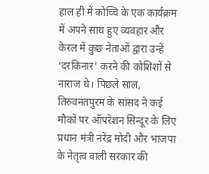हाल ही में कोच्चि के एक कार्यक्रम में अपने साथ हुए व्यवहार और केरल में कुछ नेताओं द्वारा उन्हें ‘दरकिनार’ करने की कोशिशों से नाराज थे। पिछले साल, तिरुवनंतपुरम के सांसद ने कई मौकों पर ऑपरेशन सिन्दूर के लिए प्रधान मंत्री नरेंद्र मोदी और भाजपा के नेतृत्व वाली सरकार की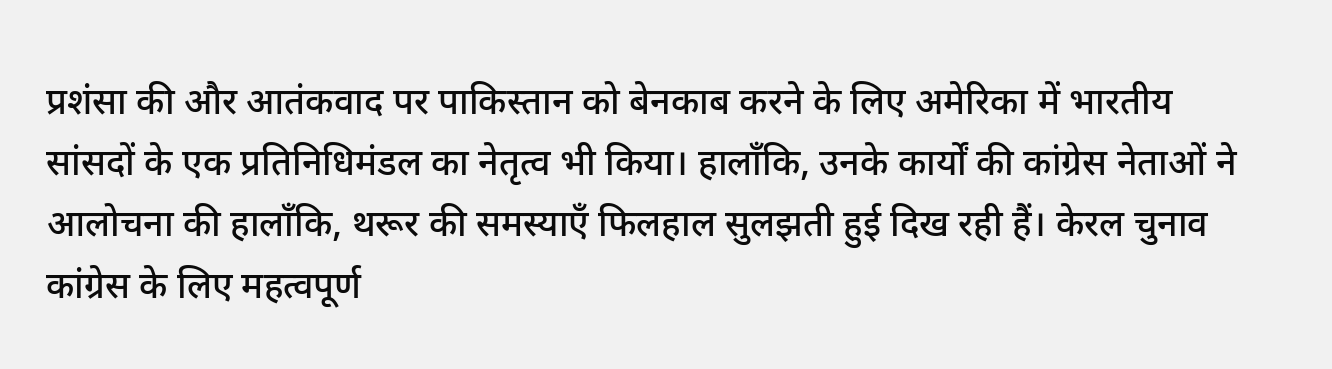प्रशंसा की और आतंकवाद पर पाकिस्तान को बेनकाब करने के लिए अमेरिका में भारतीय सांसदों के एक प्रतिनिधिमंडल का नेतृत्व भी किया। हालाँकि, उनके कार्यों की कांग्रेस नेताओं ने आलोचना की हालाँकि, थरूर की समस्याएँ फिलहाल सुलझती हुई दिख रही हैं। केरल चुनाव कांग्रेस के लिए महत्वपूर्ण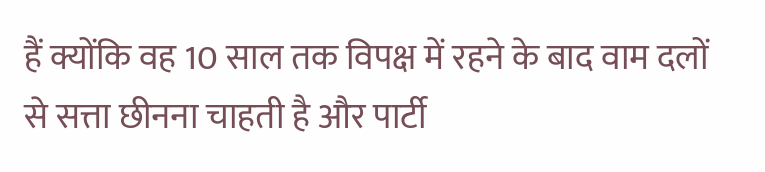हैं क्योंकि वह 10 साल तक विपक्ष में रहने के बाद वाम दलों से सत्ता छीनना चाहती है और पार्टी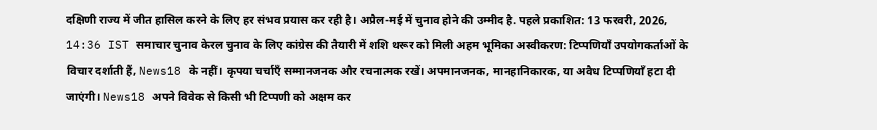दक्षिणी राज्य में जीत हासिल करने के लिए हर संभव प्रयास कर रही है। अप्रैल-मई में चुनाव होने की उम्मीद है. पहले प्रकाशित: 13 फरवरी, 2026, 14:36 IST समाचार चुनाव केरल चुनाव के लिए कांग्रेस की तैयारी में शशि थरूर को मिली अहम भूमिका अस्वीकरण: टिप्पणियाँ उपयोगकर्ताओं के विचार दर्शाती हैं, News18 के नहीं। कृपया चर्चाएँ सम्मानजनक और रचनात्मक रखें। अपमानजनक, मानहानिकारक, या अवैध टिप्पणियाँ हटा दी जाएंगी। News18 अपने विवेक से किसी भी टिप्पणी को अक्षम कर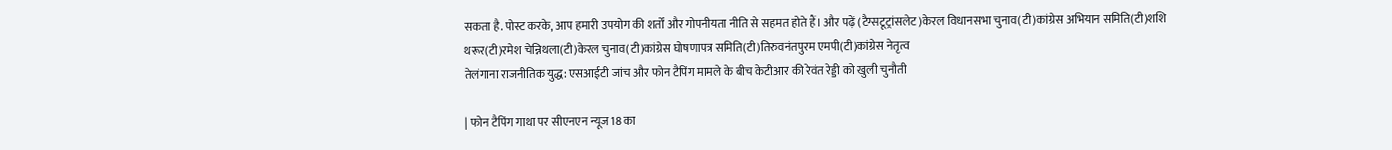सकता है. पोस्ट करके, आप हमारी उपयोग की शर्तों और गोपनीयता नीति से सहमत होते हैं। और पढ़ें (टैग्सटूट्रांसलेट)केरल विधानसभा चुनाव(टी)कांग्रेस अभियान समिति(टी)शशि थरूर(टी)रमेश चेन्निथला(टी)केरल चुनाव(टी)कांग्रेस घोषणापत्र समिति(टी)तिरुवनंतपुरम एमपी(टी)कांग्रेस नेतृत्व
तेलंगाना राजनीतिक युद्ध: एसआईटी जांच और फोन टैपिंग मामले के बीच केटीआर की रेवंत रेड्डी को खुली चुनौती

| फोन टैपिंग गाथा पर सीएनएन न्यूज18 का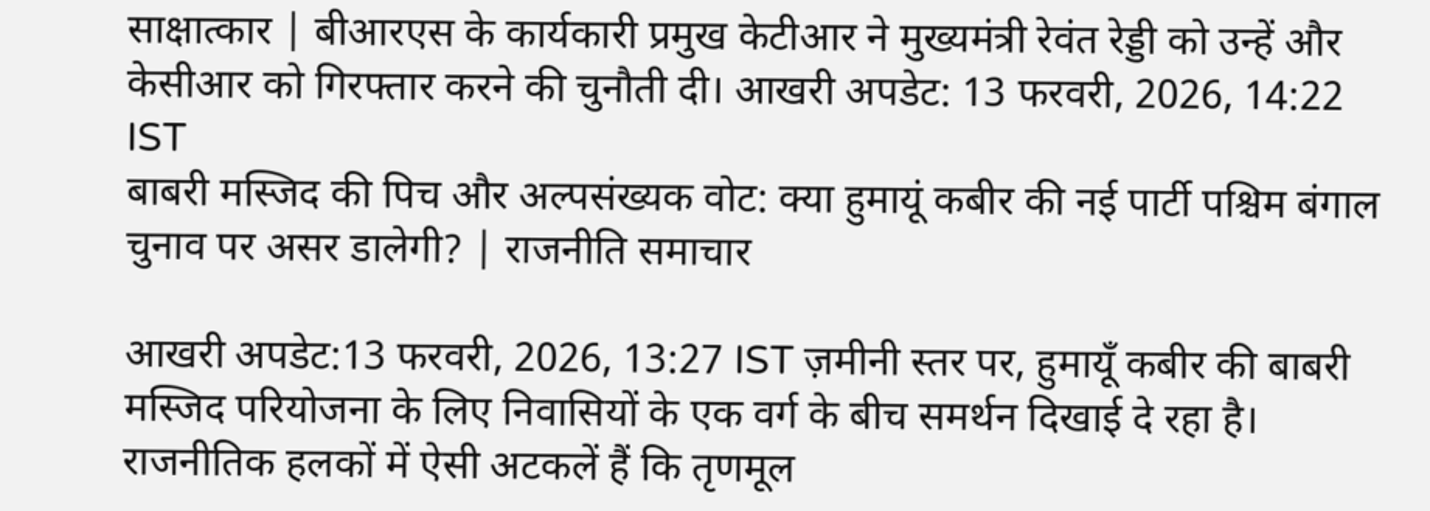साक्षात्कार | बीआरएस के कार्यकारी प्रमुख केटीआर ने मुख्यमंत्री रेवंत रेड्डी को उन्हें और केसीआर को गिरफ्तार करने की चुनौती दी। आखरी अपडेट: 13 फरवरी, 2026, 14:22 IST
बाबरी मस्जिद की पिच और अल्पसंख्यक वोट: क्या हुमायूं कबीर की नई पार्टी पश्चिम बंगाल चुनाव पर असर डालेगी? | राजनीति समाचार

आखरी अपडेट:13 फरवरी, 2026, 13:27 IST ज़मीनी स्तर पर, हुमायूँ कबीर की बाबरी मस्जिद परियोजना के लिए निवासियों के एक वर्ग के बीच समर्थन दिखाई दे रहा है। राजनीतिक हलकों में ऐसी अटकलें हैं कि तृणमूल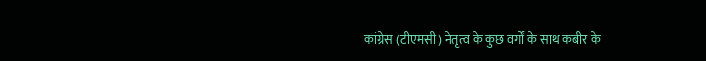कांग्रेस (टीएमसी) नेतृत्व के कुछ वर्गों के साथ कबीर के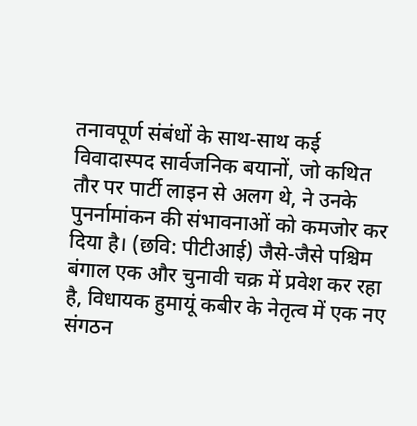तनावपूर्ण संबंधों के साथ-साथ कई विवादास्पद सार्वजनिक बयानों, जो कथित तौर पर पार्टी लाइन से अलग थे, ने उनके पुनर्नामांकन की संभावनाओं को कमजोर कर दिया है। (छवि: पीटीआई) जैसे-जैसे पश्चिम बंगाल एक और चुनावी चक्र में प्रवेश कर रहा है, विधायक हुमायूं कबीर के नेतृत्व में एक नए संगठन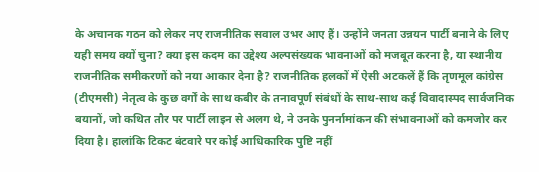के अचानक गठन को लेकर नए राजनीतिक सवाल उभर आए हैं। उन्होंने जनता उन्नयन पार्टी बनाने के लिए यही समय क्यों चुना? क्या इस कदम का उद्देश्य अल्पसंख्यक भावनाओं को मजबूत करना है, या स्थानीय राजनीतिक समीकरणों को नया आकार देना है? राजनीतिक हलकों में ऐसी अटकलें हैं कि तृणमूल कांग्रेस (टीएमसी) नेतृत्व के कुछ वर्गों के साथ कबीर के तनावपूर्ण संबंधों के साथ-साथ कई विवादास्पद सार्वजनिक बयानों, जो कथित तौर पर पार्टी लाइन से अलग थे, ने उनके पुनर्नामांकन की संभावनाओं को कमजोर कर दिया है। हालांकि टिकट बंटवारे पर कोई आधिकारिक पुष्टि नहीं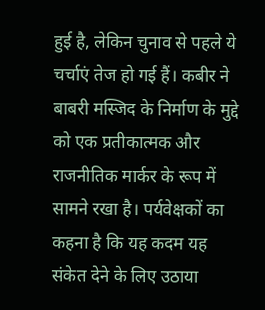हुई है, लेकिन चुनाव से पहले ये चर्चाएं तेज हो गई हैं। कबीर ने बाबरी मस्जिद के निर्माण के मुद्दे को एक प्रतीकात्मक और राजनीतिक मार्कर के रूप में सामने रखा है। पर्यवेक्षकों का कहना है कि यह कदम यह संकेत देने के लिए उठाया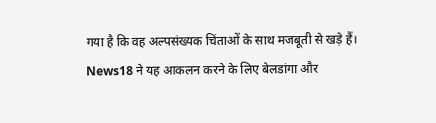गया है कि वह अल्पसंख्यक चिंताओं के साथ मजबूती से खड़े हैं। News18 ने यह आकलन करने के लिए बेलडांगा और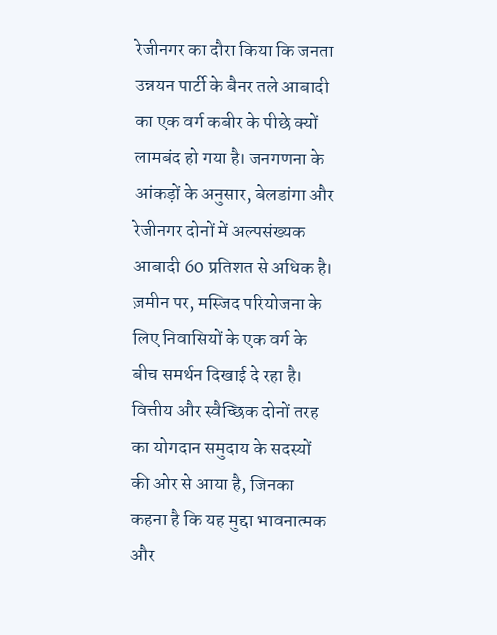रेजीनगर का दौरा किया कि जनता उन्नयन पार्टी के बैनर तले आबादी का एक वर्ग कबीर के पीछे क्यों लामबंद हो गया है। जनगणना के आंकड़ों के अनुसार, बेलडांगा और रेजीनगर दोनों में अल्पसंख्यक आबादी 60 प्रतिशत से अधिक है। ज़मीन पर, मस्जिद परियोजना के लिए निवासियों के एक वर्ग के बीच समर्थन दिखाई दे रहा है। वित्तीय और स्वैच्छिक दोनों तरह का योगदान समुदाय के सदस्यों की ओर से आया है, जिनका कहना है कि यह मुद्दा भावनात्मक और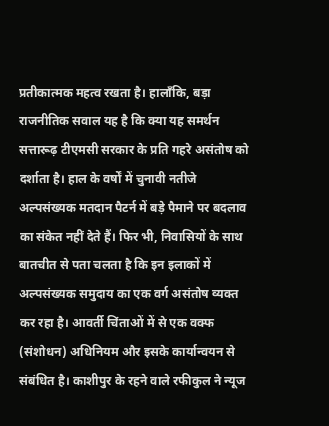प्रतीकात्मक महत्व रखता है। हालाँकि, बड़ा राजनीतिक सवाल यह है कि क्या यह समर्थन सत्तारूढ़ टीएमसी सरकार के प्रति गहरे असंतोष को दर्शाता है। हाल के वर्षों में चुनावी नतीजे अल्पसंख्यक मतदान पैटर्न में बड़े पैमाने पर बदलाव का संकेत नहीं देते हैं। फिर भी, निवासियों के साथ बातचीत से पता चलता है कि इन इलाकों में अल्पसंख्यक समुदाय का एक वर्ग असंतोष व्यक्त कर रहा है। आवर्ती चिंताओं में से एक वक्फ (संशोधन) अधिनियम और इसके कार्यान्वयन से संबंधित है। काशीपुर के रहने वाले रफीकुल ने न्यूज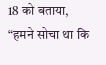18 को बताया, “हमने सोचा था कि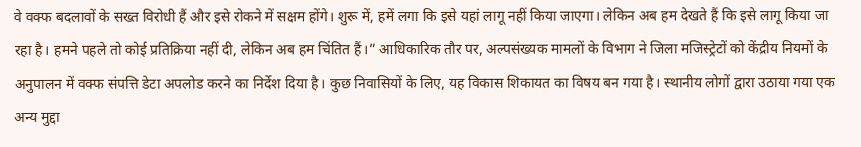वे वक्फ बदलावों के सख्त विरोधी हैं और इसे रोकने में सक्षम होंगे। शुरू में, हमें लगा कि इसे यहां लागू नहीं किया जाएगा। लेकिन अब हम देखते हैं कि इसे लागू किया जा रहा है। हमने पहले तो कोई प्रतिक्रिया नहीं दी, लेकिन अब हम चिंतित हैं।” आधिकारिक तौर पर, अल्पसंख्यक मामलों के विभाग ने जिला मजिस्ट्रेटों को केंद्रीय नियमों के अनुपालन में वक्फ संपत्ति डेटा अपलोड करने का निर्देश दिया है। कुछ निवासियों के लिए, यह विकास शिकायत का विषय बन गया है। स्थानीय लोगों द्वारा उठाया गया एक अन्य मुद्दा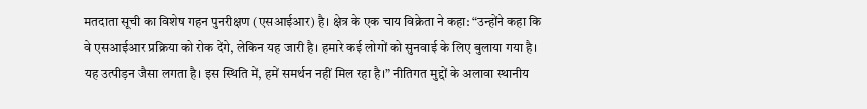मतदाता सूची का विशेष गहन पुनरीक्षण (एसआईआर) है। क्षेत्र के एक चाय विक्रेता ने कहा: “उन्होंने कहा कि वे एसआईआर प्रक्रिया को रोक देंगे, लेकिन यह जारी है। हमारे कई लोगों को सुनवाई के लिए बुलाया गया है। यह उत्पीड़न जैसा लगता है। इस स्थिति में, हमें समर्थन नहीं मिल रहा है।” नीतिगत मुद्दों के अलावा स्थानीय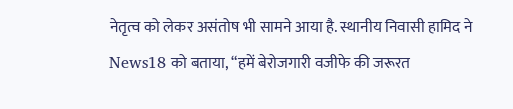नेतृत्व को लेकर असंतोष भी सामने आया है. स्थानीय निवासी हामिद ने News18 को बताया, “हमें बेरोजगारी वजीफे की जरूरत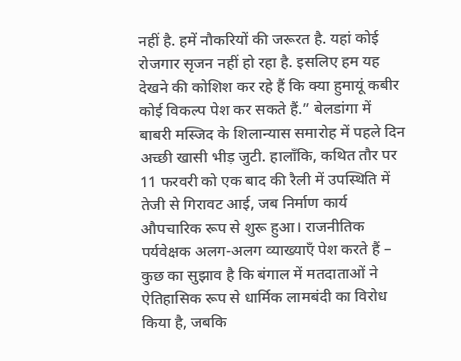नहीं है. हमें नौकरियों की जरूरत है. यहां कोई रोजगार सृजन नहीं हो रहा है. इसलिए हम यह देखने की कोशिश कर रहे हैं कि क्या हुमायूं कबीर कोई विकल्प पेश कर सकते हैं.” बेलडांगा में बाबरी मस्जिद के शिलान्यास समारोह में पहले दिन अच्छी खासी भीड़ जुटी. हालाँकि, कथित तौर पर 11 फरवरी को एक बाद की रैली में उपस्थिति में तेजी से गिरावट आई, जब निर्माण कार्य औपचारिक रूप से शुरू हुआ। राजनीतिक पर्यवेक्षक अलग-अलग व्याख्याएँ पेश करते हैं – कुछ का सुझाव है कि बंगाल में मतदाताओं ने ऐतिहासिक रूप से धार्मिक लामबंदी का विरोध किया है, जबकि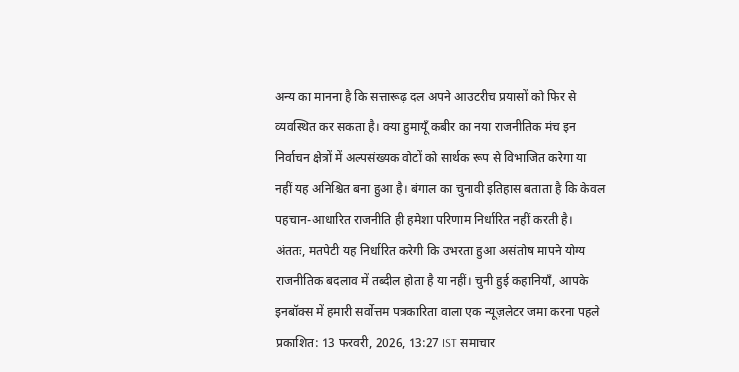अन्य का मानना है कि सत्तारूढ़ दल अपने आउटरीच प्रयासों को फिर से व्यवस्थित कर सकता है। क्या हुमायूँ कबीर का नया राजनीतिक मंच इन निर्वाचन क्षेत्रों में अल्पसंख्यक वोटों को सार्थक रूप से विभाजित करेगा या नहीं यह अनिश्चित बना हुआ है। बंगाल का चुनावी इतिहास बताता है कि केवल पहचान-आधारित राजनीति ही हमेशा परिणाम निर्धारित नहीं करती है। अंततः, मतपेटी यह निर्धारित करेगी कि उभरता हुआ असंतोष मापने योग्य राजनीतिक बदलाव में तब्दील होता है या नहीं। चुनी हुई कहानियाँ, आपके इनबॉक्स में हमारी सर्वोत्तम पत्रकारिता वाला एक न्यूज़लेटर जमा करना पहले प्रकाशित: 13 फरवरी, 2026, 13:27 IST समाचार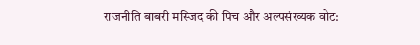राजनीति बाबरी मस्जिद की पिच और अल्पसंख्यक वोट: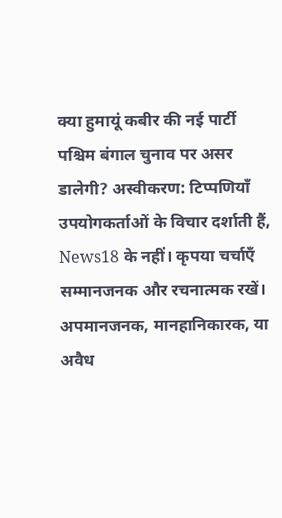क्या हुमायूं कबीर की नई पार्टी पश्चिम बंगाल चुनाव पर असर डालेगी? अस्वीकरण: टिप्पणियाँ उपयोगकर्ताओं के विचार दर्शाती हैं, News18 के नहीं। कृपया चर्चाएँ सम्मानजनक और रचनात्मक रखें। अपमानजनक, मानहानिकारक, या अवैध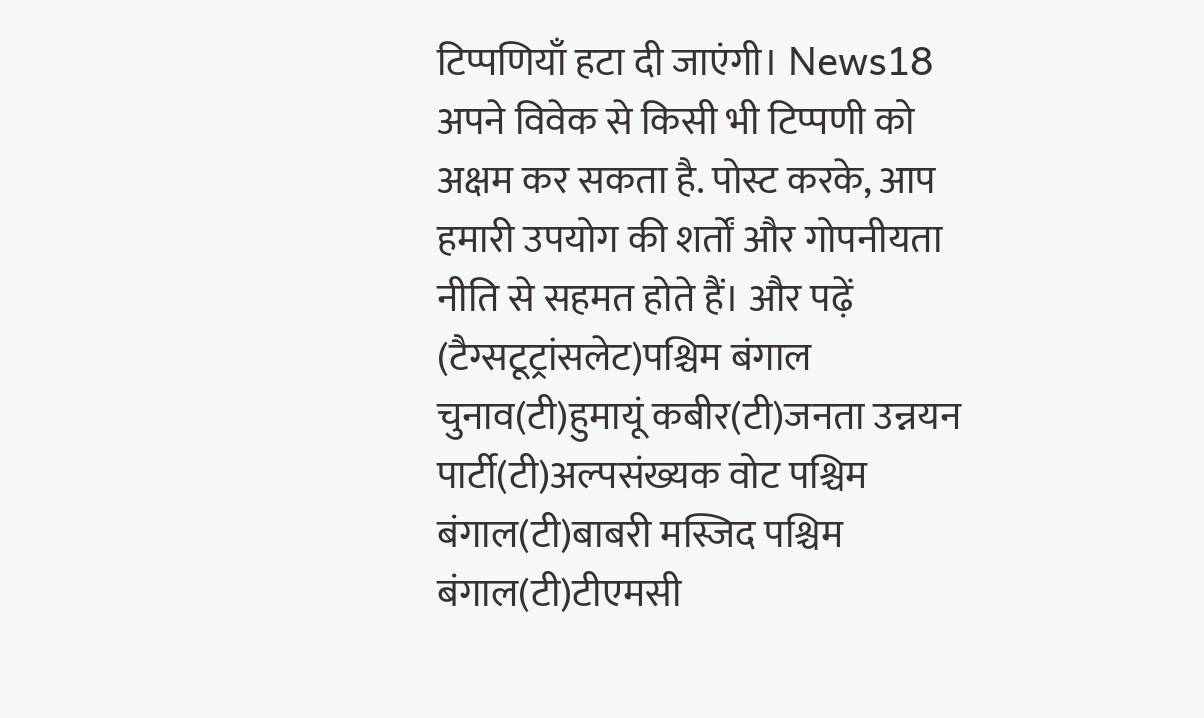टिप्पणियाँ हटा दी जाएंगी। News18 अपने विवेक से किसी भी टिप्पणी को अक्षम कर सकता है. पोस्ट करके, आप हमारी उपयोग की शर्तों और गोपनीयता नीति से सहमत होते हैं। और पढ़ें (टैग्सटूट्रांसलेट)पश्चिम बंगाल चुनाव(टी)हुमायूं कबीर(टी)जनता उन्नयन पार्टी(टी)अल्पसंख्यक वोट पश्चिम बंगाल(टी)बाबरी मस्जिद पश्चिम बंगाल(टी)टीएमसी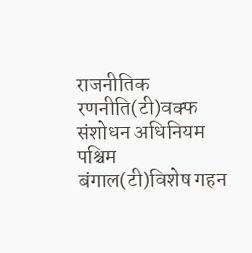राजनीतिक रणनीति(टी)वक्फ संशोधन अधिनियम पश्चिम बंगाल(टी)विशेष गहन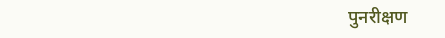पुनरीक्षण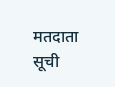मतदाता सूची